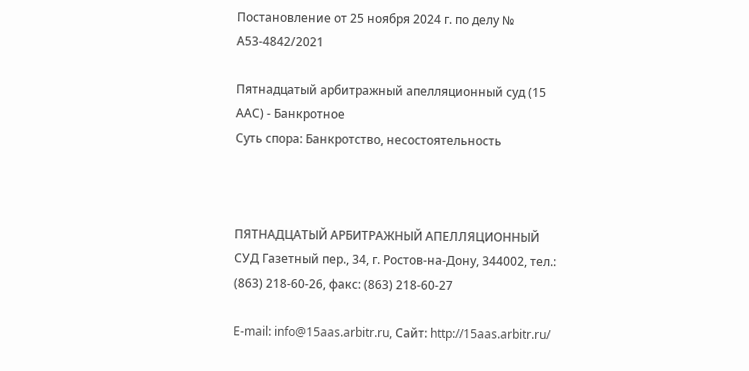Постановление от 25 ноября 2024 г. по делу № А53-4842/2021

Пятнадцатый арбитражный апелляционный суд (15 ААС) - Банкротное
Суть спора: Банкротство, несостоятельность



ПЯТНАДЦАТЫЙ АРБИТРАЖНЫЙ АПЕЛЛЯЦИОННЫЙ СУД Газетный пер., 34, г. Ростов-на-Дону, 344002, тел.: (863) 218-60-26, факс: (863) 218-60-27

E-mail: info@15aas.arbitr.ru, Сайт: http://15aas.arbitr.ru/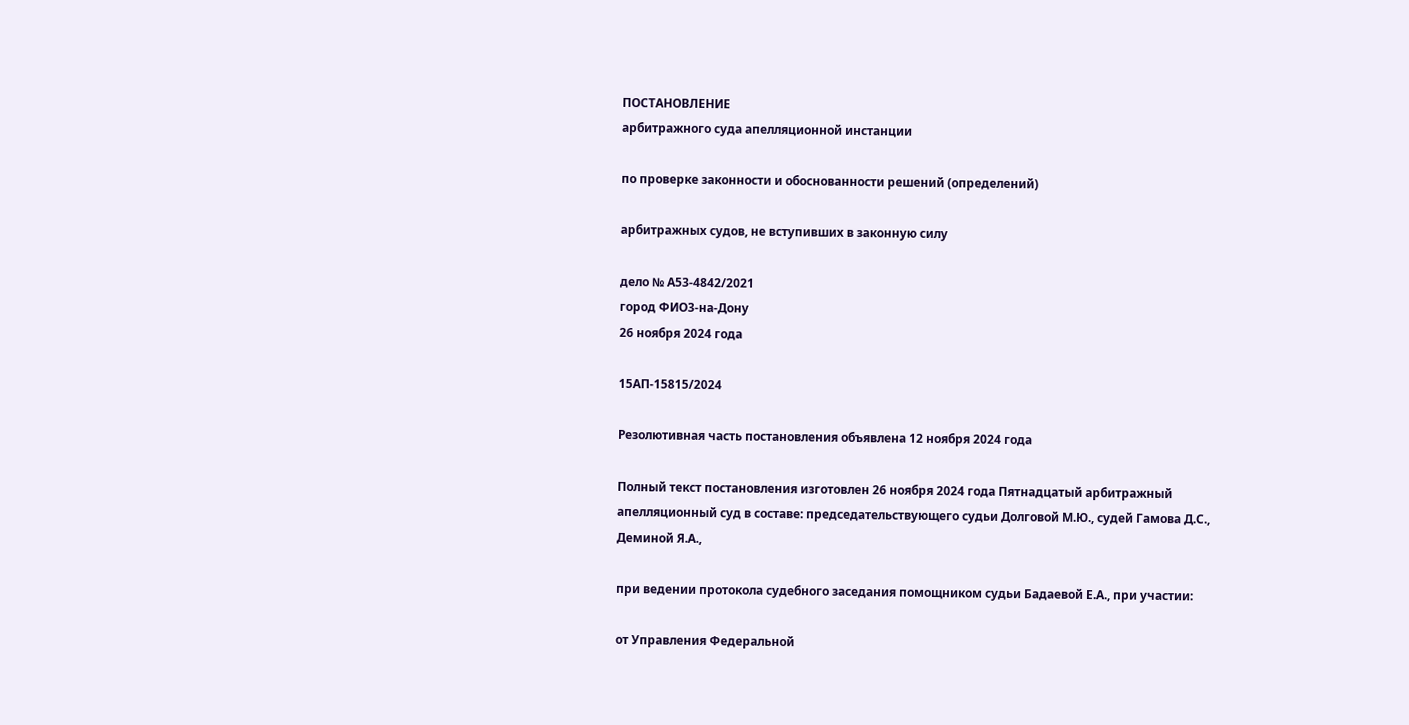ПОСТАНОВЛЕНИЕ
арбитражного суда апелляционной инстанции

по проверке законности и обоснованности решений (определений)

арбитражных судов, не вступивших в законную силу

дело № А53-4842/2021
город ФИО3-на-Дону
26 ноября 2024 года

15АП-15815/2024

Резолютивная часть постановления объявлена 12 ноября 2024 года

Полный текст постановления изготовлен 26 ноября 2024 года Пятнадцатый арбитражный апелляционный суд в составе: председательствующего судьи Долговой М.Ю., судей Гамова Д.С., Деминой Я.А.,

при ведении протокола судебного заседания помощником судьи Бадаевой Е.А., при участии:

от Управления Федеральной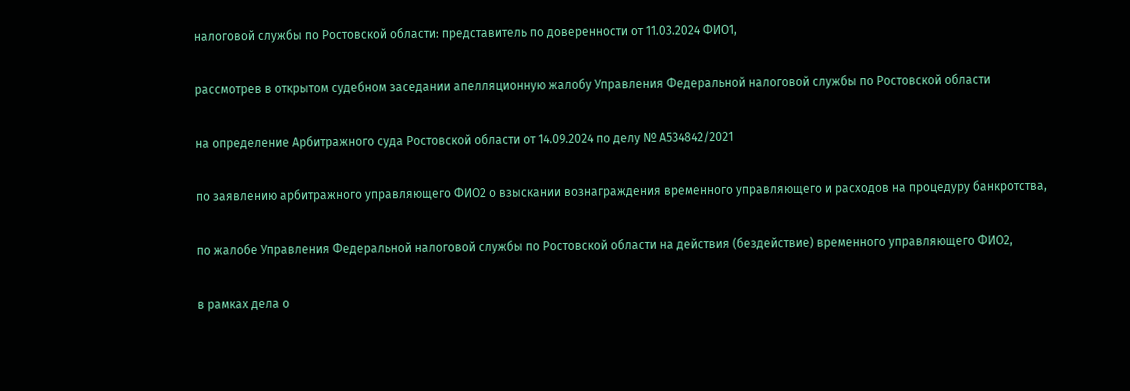налоговой службы по Ростовской области: представитель по доверенности от 11.03.2024 ФИО1,

рассмотрев в открытом судебном заседании апелляционную жалобу Управления Федеральной налоговой службы по Ростовской области

на определение Арбитражного суда Ростовской области от 14.09.2024 по делу № А534842/2021

по заявлению арбитражного управляющего ФИО2 о взыскании вознаграждения временного управляющего и расходов на процедуру банкротства,

по жалобе Управления Федеральной налоговой службы по Ростовской области на действия (бездействие) временного управляющего ФИО2,

в рамках дела о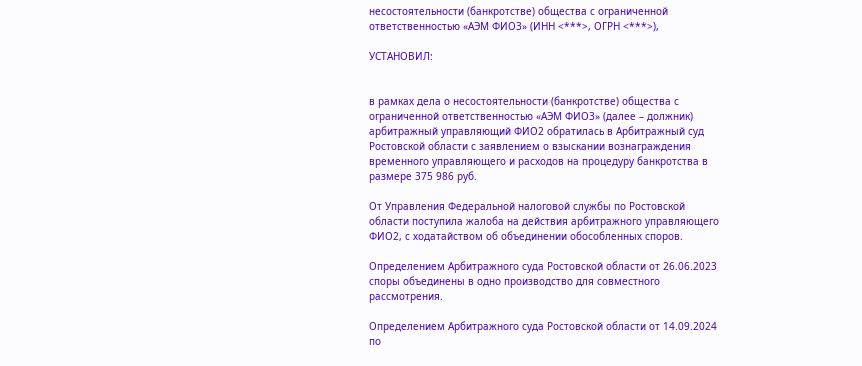несостоятельности (банкротстве) общества с ограниченной ответственностью «АЭМ ФИО3» (ИНН <***>, ОГРН <***>),

УСТАНОВИЛ:


в рамках дела о несостоятельности (банкротстве) общества с ограниченной ответственностью «АЭМ ФИО3» (далее – должник) арбитражный управляющий ФИО2 обратилась в Арбитражный суд Ростовской области с заявлением о взыскании вознаграждения временного управляющего и расходов на процедуру банкротства в размере 375 986 руб.

От Управления Федеральной налоговой службы по Ростовской области поступила жалоба на действия арбитражного управляющего ФИО2, с ходатайством об объединении обособленных споров.

Определением Арбитражного суда Ростовской области от 26.06.2023 споры объединены в одно производство для совместного рассмотрения.

Определением Арбитражного суда Ростовской области от 14.09.2024 по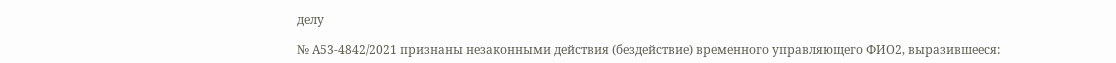делу

№ А53-4842/2021 признаны незаконными действия (бездействие) временного управляющего ФИО2, выразившееся: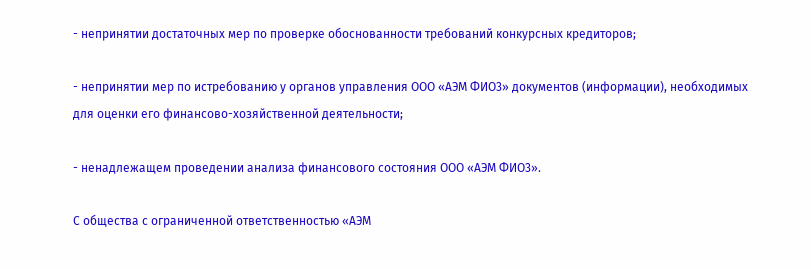- непринятии достаточных мер по проверке обоснованности требований конкурсных кредиторов;

- непринятии мер по истребованию у органов управления ООО «АЭМ ФИО3» документов (информации), необходимых для оценки его финансово-хозяйственной деятельности;

- ненадлежащем проведении анализа финансового состояния ООО «АЭМ ФИО3».

С общества с ограниченной ответственностью «АЭМ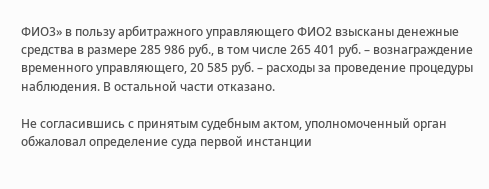ФИО3» в пользу арбитражного управляющего ФИО2 взысканы денежные средства в размере 285 986 руб., в том числе 265 401 руб. – вознаграждение временного управляющего, 20 585 руб. – расходы за проведение процедуры наблюдения. В остальной части отказано.

Не согласившись с принятым судебным актом, уполномоченный орган обжаловал определение суда первой инстанции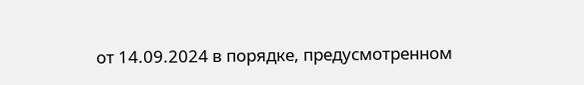от 14.09.2024 в порядке, предусмотренном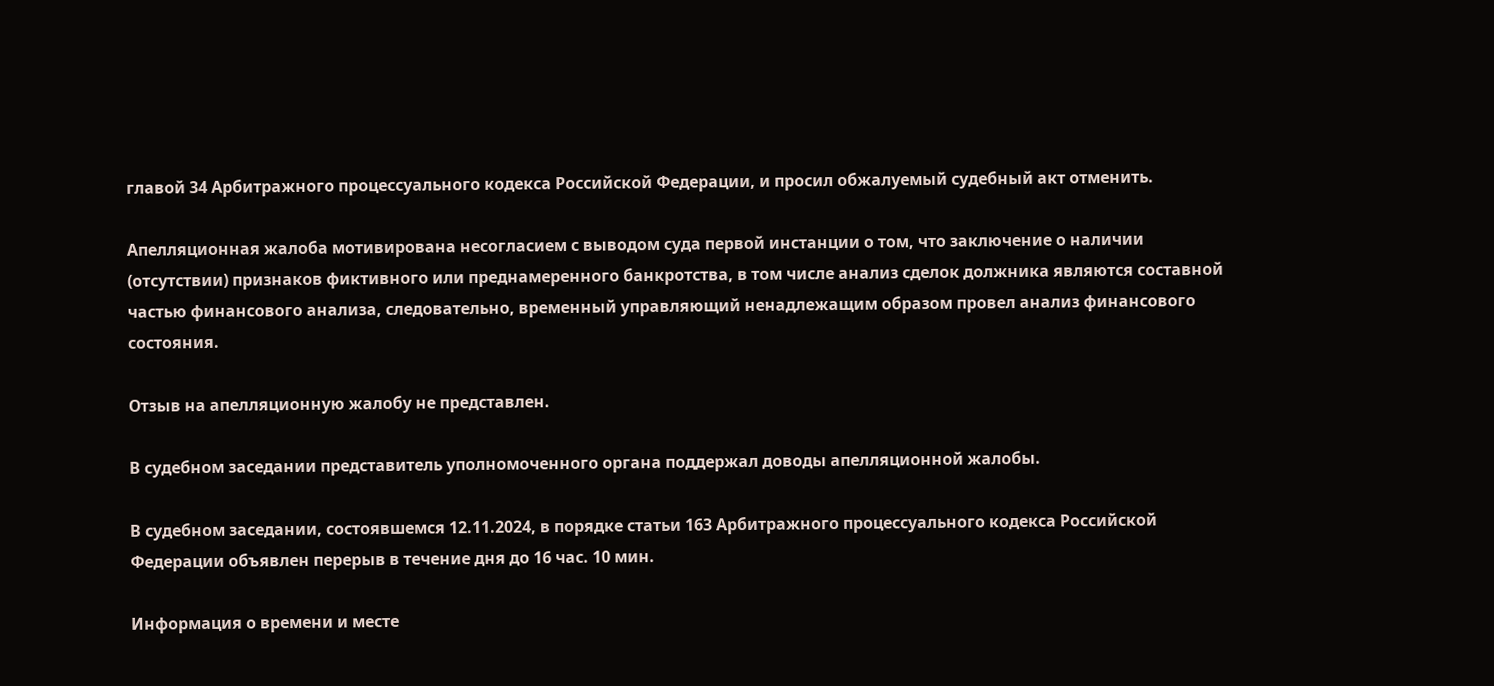главой 34 Арбитражного процессуального кодекса Российской Федерации, и просил обжалуемый судебный акт отменить.

Апелляционная жалоба мотивирована несогласием с выводом суда первой инстанции о том, что заключение о наличии (отсутствии) признаков фиктивного или преднамеренного банкротства, в том числе анализ сделок должника являются составной частью финансового анализа, следовательно, временный управляющий ненадлежащим образом провел анализ финансового состояния.

Отзыв на апелляционную жалобу не представлен.

В судебном заседании представитель уполномоченного органа поддержал доводы апелляционной жалобы.

В судебном заседании, состоявшемся 12.11.2024, в порядке статьи 163 Арбитражного процессуального кодекса Российской Федерации объявлен перерыв в течение дня до 16 час. 10 мин.

Информация о времени и месте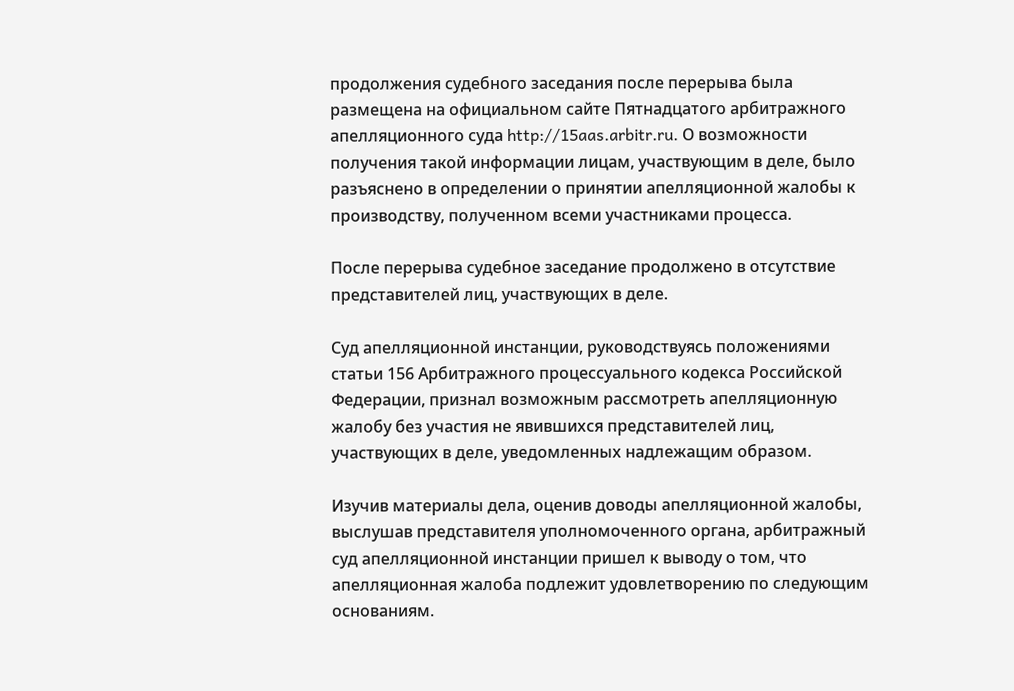продолжения судебного заседания после перерыва была размещена на официальном сайте Пятнадцатого арбитражного апелляционного суда http://15aas.arbitr.ru. О возможности получения такой информации лицам, участвующим в деле, было разъяснено в определении о принятии апелляционной жалобы к производству, полученном всеми участниками процесса.

После перерыва судебное заседание продолжено в отсутствие представителей лиц, участвующих в деле.

Суд апелляционной инстанции, руководствуясь положениями статьи 156 Арбитражного процессуального кодекса Российской Федерации, признал возможным рассмотреть апелляционную жалобу без участия не явившихся представителей лиц, участвующих в деле, уведомленных надлежащим образом.

Изучив материалы дела, оценив доводы апелляционной жалобы, выслушав представителя уполномоченного органа, арбитражный суд апелляционной инстанции пришел к выводу о том, что апелляционная жалоба подлежит удовлетворению по следующим основаниям.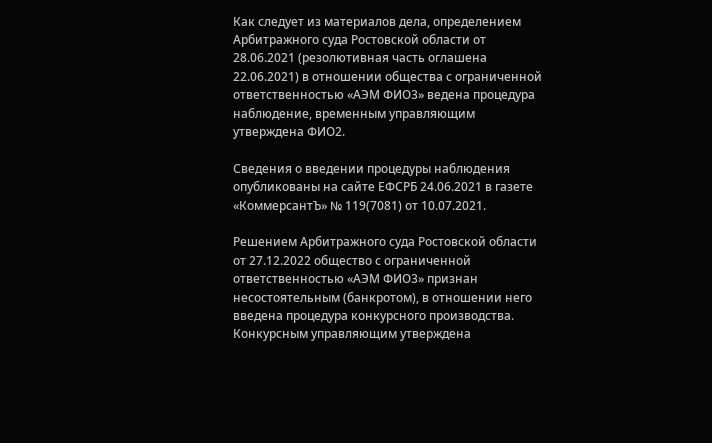Как следует из материалов дела, определением Арбитражного суда Ростовской области от 28.06.2021 (резолютивная часть оглашена 22.06.2021) в отношении общества с ограниченной ответственностью «АЭМ ФИО3» ведена процедура наблюдение, временным управляющим утверждена ФИО2.

Сведения о введении процедуры наблюдения опубликованы на сайте ЕФСРБ 24.06.2021 в газете «КоммерсантЪ» № 119(7081) от 10.07.2021.

Решением Арбитражного суда Ростовской области от 27.12.2022 общество с ограниченной ответственностью «АЭМ ФИО3» признан несостоятельным (банкротом), в отношении него введена процедура конкурсного производства. Конкурсным управляющим утверждена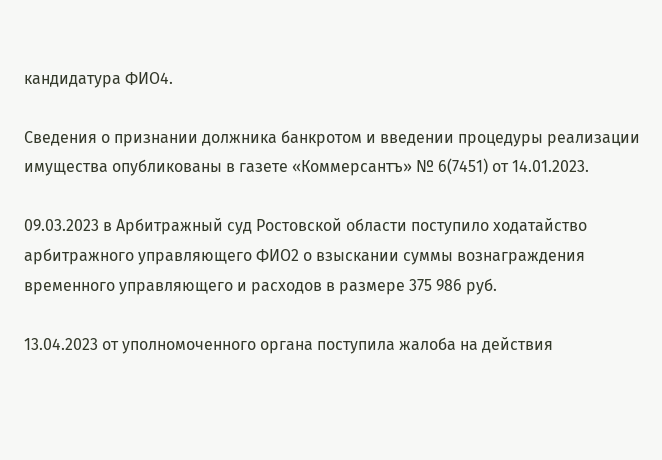кандидатура ФИО4.

Сведения о признании должника банкротом и введении процедуры реализации имущества опубликованы в газете «Коммерсантъ» № 6(7451) от 14.01.2023.

09.03.2023 в Арбитражный суд Ростовской области поступило ходатайство арбитражного управляющего ФИО2 о взыскании суммы вознаграждения временного управляющего и расходов в размере 375 986 руб.

13.04.2023 от уполномоченного органа поступила жалоба на действия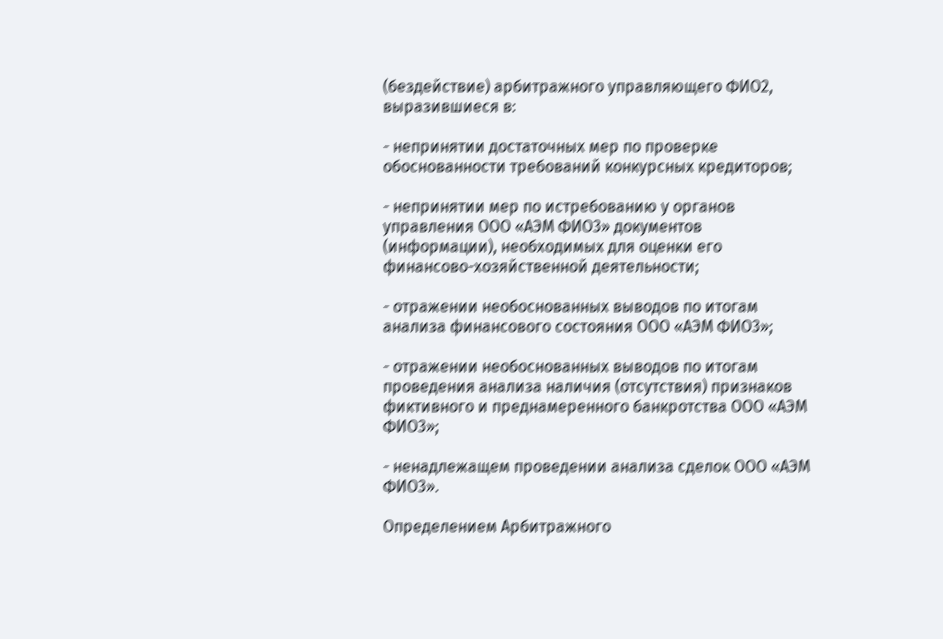(бездействие) арбитражного управляющего ФИО2, выразившиеся в:

- непринятии достаточных мер по проверке обоснованности требований конкурсных кредиторов;

- непринятии мер по истребованию у органов управления ООО «АЭМ ФИО3» документов (информации), необходимых для оценки его финансово-хозяйственной деятельности;

- отражении необоснованных выводов по итогам анализа финансового состояния ООО «АЭМ ФИО3»;

- отражении необоснованных выводов по итогам проведения анализа наличия (отсутствия) признаков фиктивного и преднамеренного банкротства ООО «АЭМ ФИО3»;

- ненадлежащем проведении анализа сделок ООО «АЭМ ФИО3».

Определением Арбитражного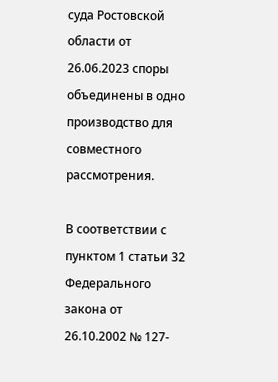суда Ростовской области от 26.06.2023 споры объединены в одно производство для совместного рассмотрения.

В соответствии с пунктом 1 статьи 32 Федерального закона от 26.10.2002 № 127-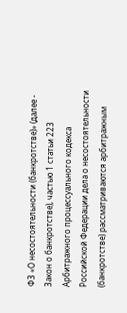ФЗ «О несостоятельности (банкротстве)» (далее - Закон о банкротстве), частью 1 статьи 223 Арбитражного процессуального кодекса Российской Федерации дела о несостоятельности (банкротстве) рассматриваются арбитражным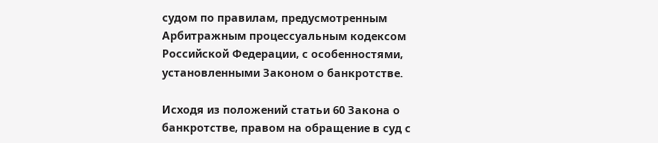судом по правилам, предусмотренным Арбитражным процессуальным кодексом Российской Федерации, с особенностями, установленными Законом о банкротстве.

Исходя из положений статьи 60 Закона о банкротстве, правом на обращение в суд с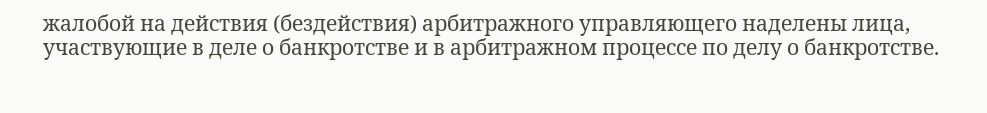жалобой на действия (бездействия) арбитражного управляющего наделены лица, участвующие в деле о банкротстве и в арбитражном процессе по делу о банкротстве.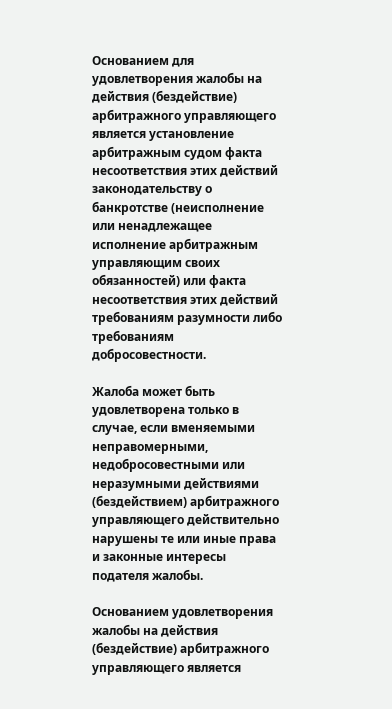Основанием для удовлетворения жалобы на действия (бездействие) арбитражного управляющего является установление арбитражным судом факта несоответствия этих действий законодательству о банкротстве (неисполнение или ненадлежащее исполнение арбитражным управляющим своих обязанностей) или факта несоответствия этих действий требованиям разумности либо требованиям добросовестности.

Жалоба может быть удовлетворена только в случае, если вменяемыми неправомерными, недобросовестными или неразумными действиями (бездействием) арбитражного управляющего действительно нарушены те или иные права и законные интересы подателя жалобы.

Основанием удовлетворения жалобы на действия (бездействие) арбитражного управляющего является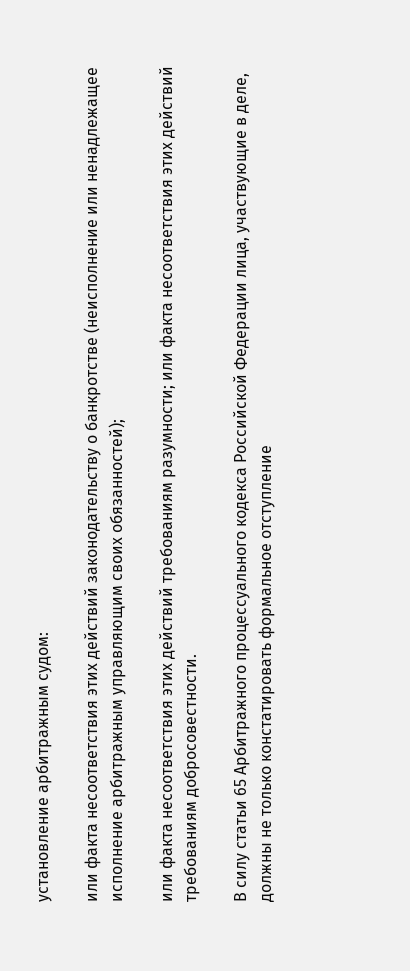установление арбитражным судом:

или факта несоответствия этих действий законодательству о банкротстве (неисполнение или ненадлежащее исполнение арбитражным управляющим своих обязанностей);

или факта несоответствия этих действий требованиям разумности; или факта несоответствия этих действий требованиям добросовестности.

В силу статьи 65 Арбитражного процессуального кодекса Российской Федерации лица, участвующие в деле, должны не только констатировать формальное отступление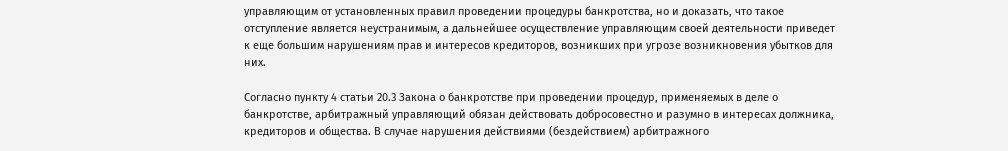управляющим от установленных правил проведении процедуры банкротства, но и доказать, что такое отступление является неустранимым, а дальнейшее осуществление управляющим своей деятельности приведет к еще большим нарушениям прав и интересов кредиторов, возникших при угрозе возникновения убытков для них.

Согласно пункту 4 статьи 20.3 Закона о банкротстве при проведении процедур, применяемых в деле о банкротстве, арбитражный управляющий обязан действовать добросовестно и разумно в интересах должника, кредиторов и общества. В случае нарушения действиями (бездействием) арбитражного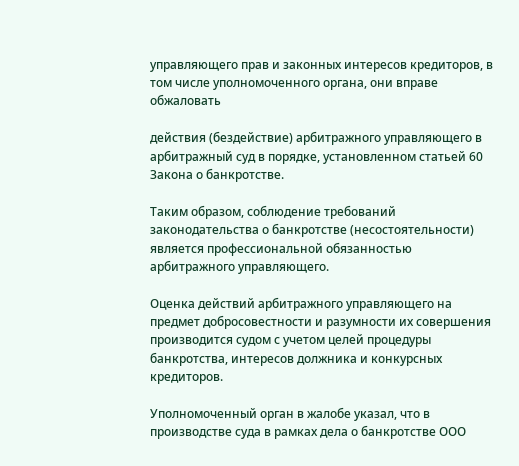управляющего прав и законных интересов кредиторов, в том числе уполномоченного органа, они вправе обжаловать

действия (бездействие) арбитражного управляющего в арбитражный суд в порядке, установленном статьей 60 Закона о банкротстве.

Таким образом, соблюдение требований законодательства о банкротстве (несостоятельности) является профессиональной обязанностью арбитражного управляющего.

Оценка действий арбитражного управляющего на предмет добросовестности и разумности их совершения производится судом с учетом целей процедуры банкротства, интересов должника и конкурсных кредиторов.

Уполномоченный орган в жалобе указал, что в производстве суда в рамках дела о банкротстве ООО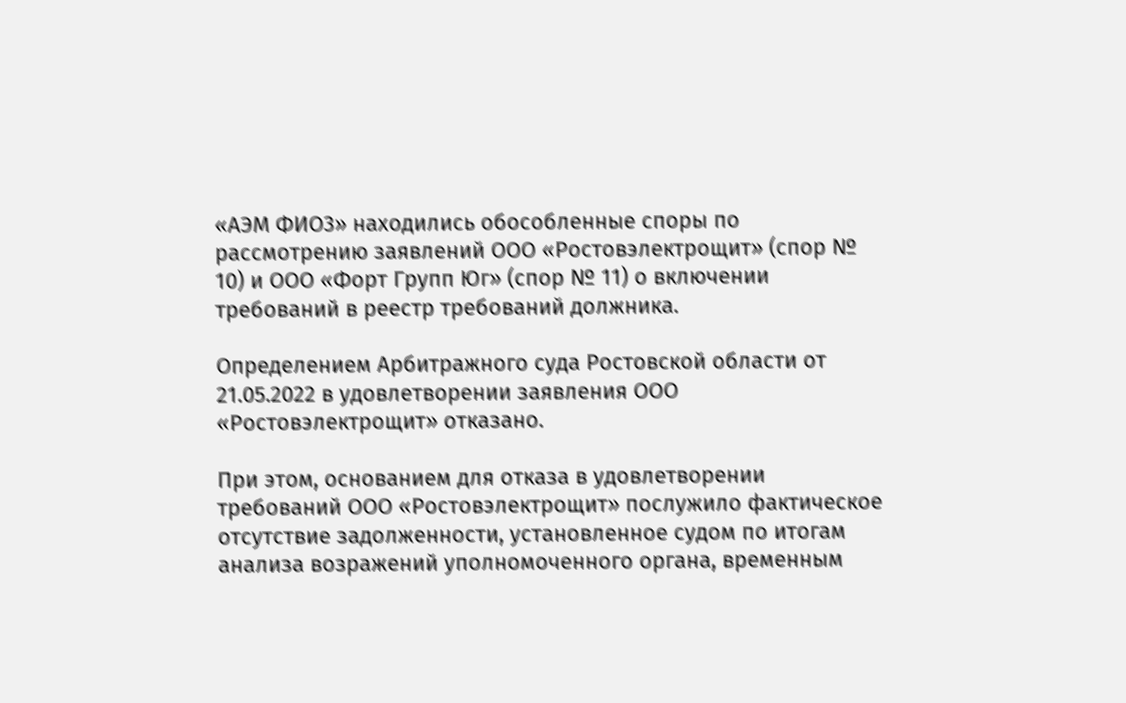«АЭМ ФИО3» находились обособленные споры по рассмотрению заявлений ООО «Ростовэлектрощит» (спор № 10) и ООО «Форт Групп Юг» (спор № 11) о включении требований в реестр требований должника.

Определением Арбитражного суда Ростовской области от 21.05.2022 в удовлетворении заявления ООО «Ростовэлектрощит» отказано.

При этом, основанием для отказа в удовлетворении требований ООО «Ростовэлектрощит» послужило фактическое отсутствие задолженности, установленное судом по итогам анализа возражений уполномоченного органа, временным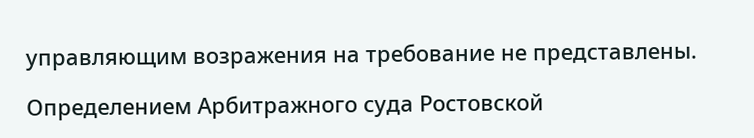управляющим возражения на требование не представлены.

Определением Арбитражного суда Ростовской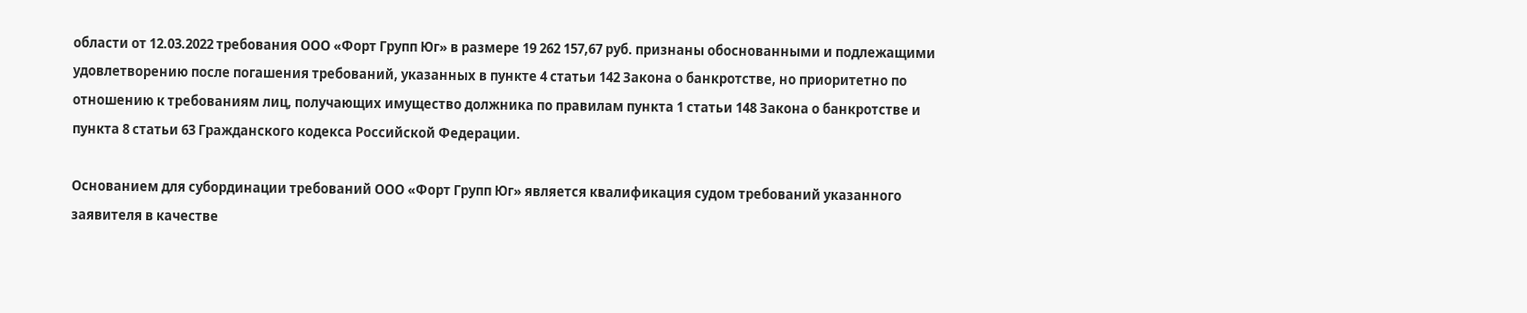области от 12.03.2022 требования ООО «Форт Групп Юг» в размере 19 262 157,67 руб. признаны обоснованными и подлежащими удовлетворению после погашения требований, указанных в пункте 4 статьи 142 Закона о банкротстве, но приоритетно по отношению к требованиям лиц, получающих имущество должника по правилам пункта 1 статьи 148 Закона о банкротстве и пункта 8 статьи 63 Гражданского кодекса Российской Федерации.

Основанием для субординации требований ООО «Форт Групп Юг» является квалификация судом требований указанного заявителя в качестве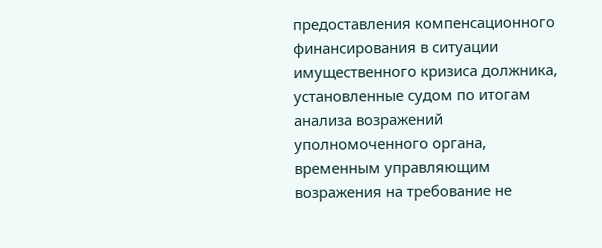предоставления компенсационного финансирования в ситуации имущественного кризиса должника, установленные судом по итогам анализа возражений уполномоченного органа, временным управляющим возражения на требование не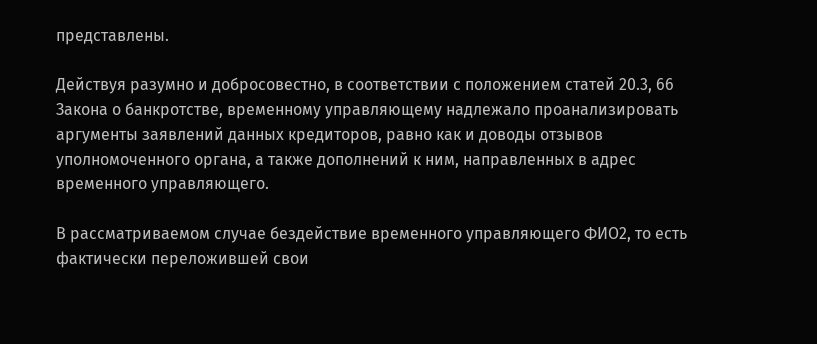представлены.

Действуя разумно и добросовестно, в соответствии с положением статей 20.3, 66 Закона о банкротстве, временному управляющему надлежало проанализировать аргументы заявлений данных кредиторов, равно как и доводы отзывов уполномоченного органа, а также дополнений к ним, направленных в адрес временного управляющего.

В рассматриваемом случае бездействие временного управляющего ФИО2, то есть фактически переложившей свои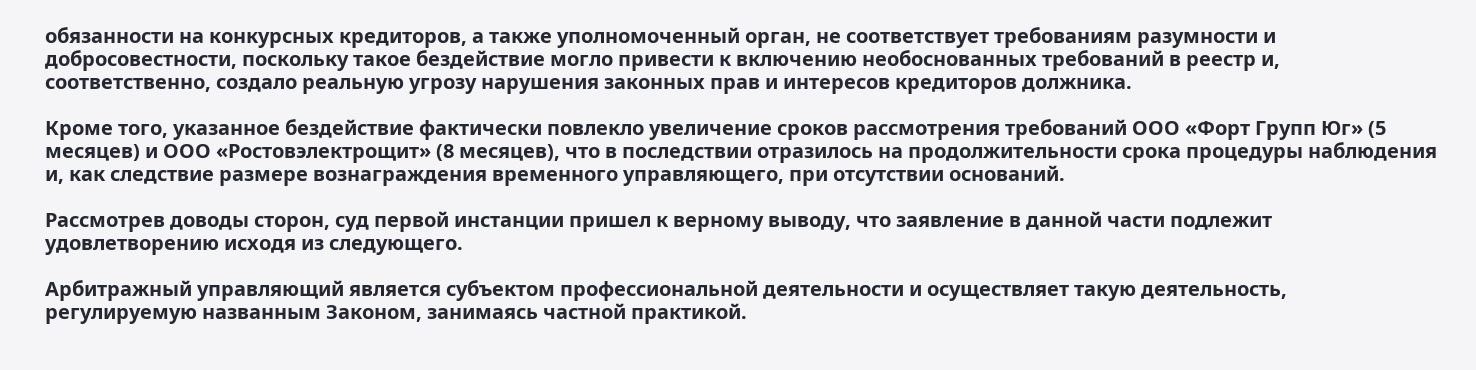обязанности на конкурсных кредиторов, а также уполномоченный орган, не соответствует требованиям разумности и добросовестности, поскольку такое бездействие могло привести к включению необоснованных требований в реестр и, соответственно, создало реальную угрозу нарушения законных прав и интересов кредиторов должника.

Кроме того, указанное бездействие фактически повлекло увеличение сроков рассмотрения требований ООО «Форт Групп Юг» (5 месяцев) и ООО «Ростовэлектрощит» (8 месяцев), что в последствии отразилось на продолжительности срока процедуры наблюдения и, как следствие размере вознаграждения временного управляющего, при отсутствии оснований.

Рассмотрев доводы сторон, суд первой инстанции пришел к верному выводу, что заявление в данной части подлежит удовлетворению исходя из следующего.

Арбитражный управляющий является субъектом профессиональной деятельности и осуществляет такую деятельность, регулируемую названным Законом, занимаясь частной практикой.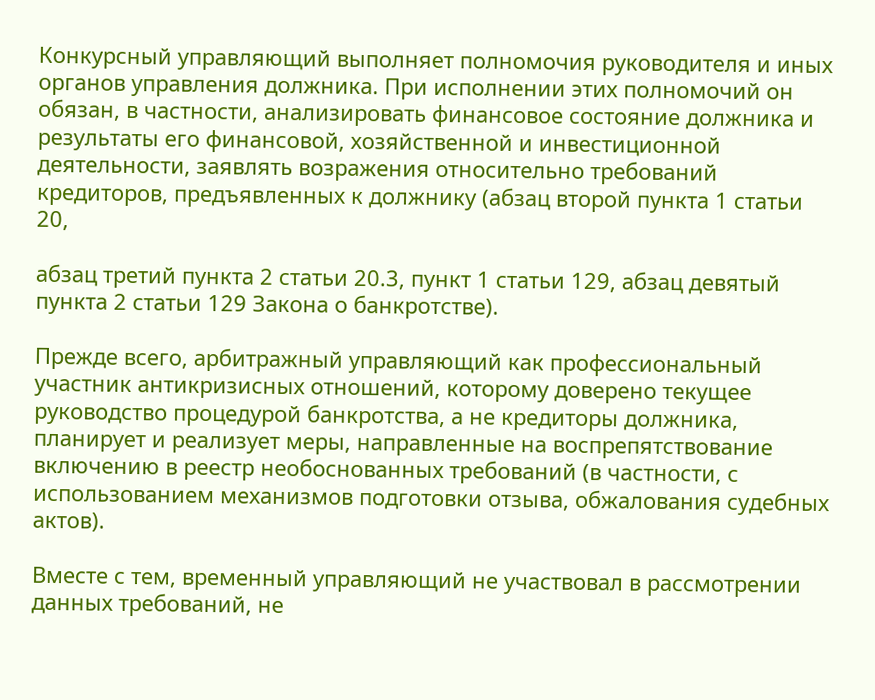Конкурсный управляющий выполняет полномочия руководителя и иных органов управления должника. При исполнении этих полномочий он обязан, в частности, анализировать финансовое состояние должника и результаты его финансовой, хозяйственной и инвестиционной деятельности, заявлять возражения относительно требований кредиторов, предъявленных к должнику (абзац второй пункта 1 статьи 20,

абзац третий пункта 2 статьи 20.3, пункт 1 статьи 129, абзац девятый пункта 2 статьи 129 Закона о банкротстве).

Прежде всего, арбитражный управляющий как профессиональный участник антикризисных отношений, которому доверено текущее руководство процедурой банкротства, а не кредиторы должника, планирует и реализует меры, направленные на воспрепятствование включению в реестр необоснованных требований (в частности, с использованием механизмов подготовки отзыва, обжалования судебных актов).

Вместе с тем, временный управляющий не участвовал в рассмотрении данных требований, не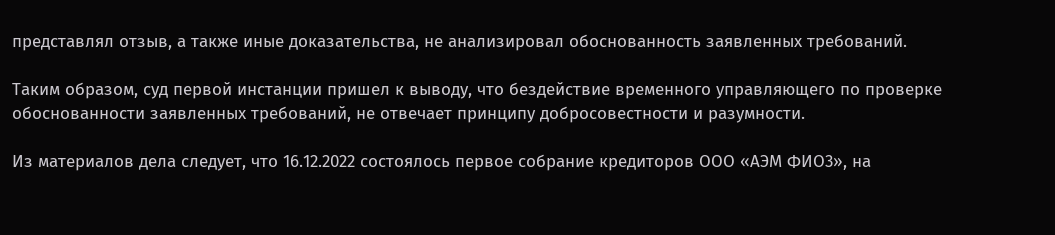представлял отзыв, а также иные доказательства, не анализировал обоснованность заявленных требований.

Таким образом, суд первой инстанции пришел к выводу, что бездействие временного управляющего по проверке обоснованности заявленных требований, не отвечает принципу добросовестности и разумности.

Из материалов дела следует, что 16.12.2022 состоялось первое собрание кредиторов ООО «АЭМ ФИО3», на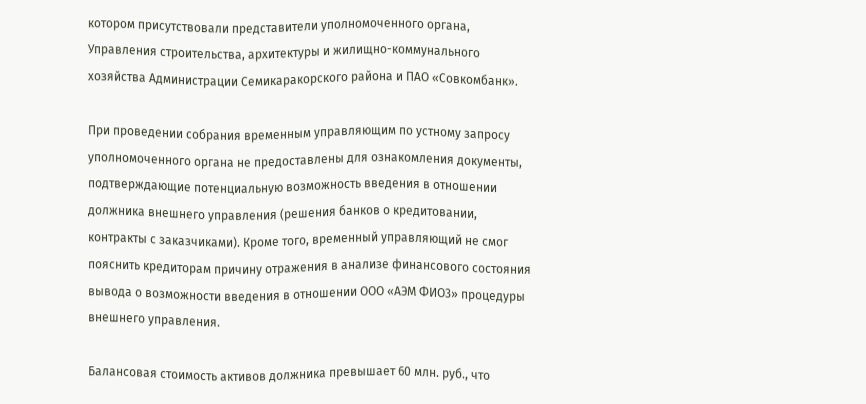котором присутствовали представители уполномоченного органа, Управления строительства, архитектуры и жилищно-коммунального хозяйства Администрации Семикаракорского района и ПАО «Совкомбанк».

При проведении собрания временным управляющим по устному запросу уполномоченного органа не предоставлены для ознакомления документы, подтверждающие потенциальную возможность введения в отношении должника внешнего управления (решения банков о кредитовании, контракты с заказчиками). Кроме того, временный управляющий не смог пояснить кредиторам причину отражения в анализе финансового состояния вывода о возможности введения в отношении ООО «АЭМ ФИО3» процедуры внешнего управления.

Балансовая стоимость активов должника превышает 60 млн. руб., что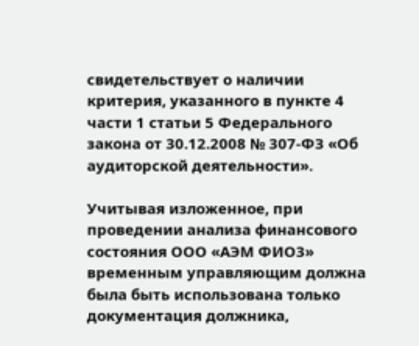свидетельствует о наличии критерия, указанного в пункте 4 части 1 статьи 5 Федерального закона от 30.12.2008 № 307-ФЗ «Об аудиторской деятельности».

Учитывая изложенное, при проведении анализа финансового состояния ООО «АЭМ ФИО3» временным управляющим должна была быть использована только документация должника,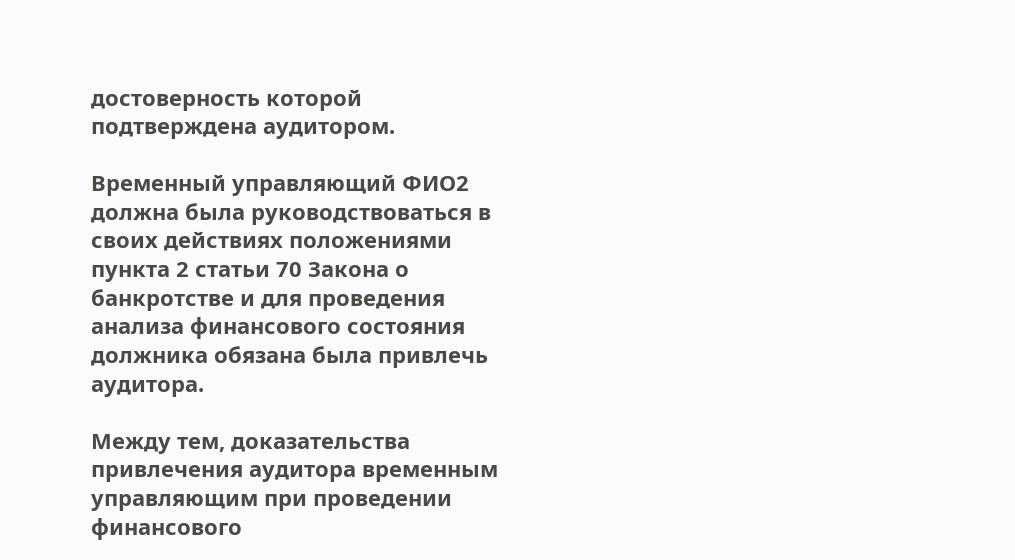достоверность которой подтверждена аудитором.

Временный управляющий ФИО2 должна была руководствоваться в своих действиях положениями пункта 2 статьи 70 Закона о банкротстве и для проведения анализа финансового состояния должника обязана была привлечь аудитора.

Между тем, доказательства привлечения аудитора временным управляющим при проведении финансового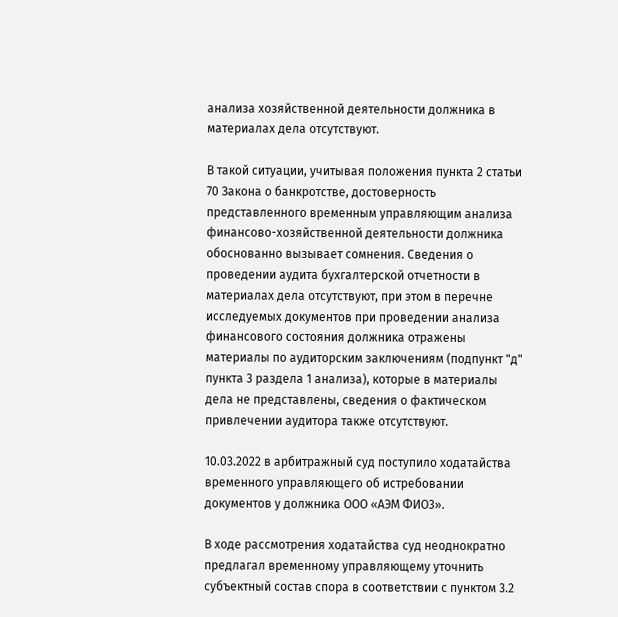анализа хозяйственной деятельности должника в материалах дела отсутствуют.

В такой ситуации, учитывая положения пункта 2 статьи 70 Закона о банкротстве, достоверность представленного временным управляющим анализа финансово-хозяйственной деятельности должника обоснованно вызывает сомнения. Сведения о проведении аудита бухгалтерской отчетности в материалах дела отсутствуют, при этом в перечне исследуемых документов при проведении анализа финансового состояния должника отражены материалы по аудиторским заключениям (подпункт "д" пункта 3 раздела 1 анализа), которые в материалы дела не представлены, сведения о фактическом привлечении аудитора также отсутствуют.

10.03.2022 в арбитражный суд поступило ходатайства временного управляющего об истребовании документов у должника ООО «АЭМ ФИО3».

В ходе рассмотрения ходатайства суд неоднократно предлагал временному управляющему уточнить субъектный состав спора в соответствии с пунктом 3.2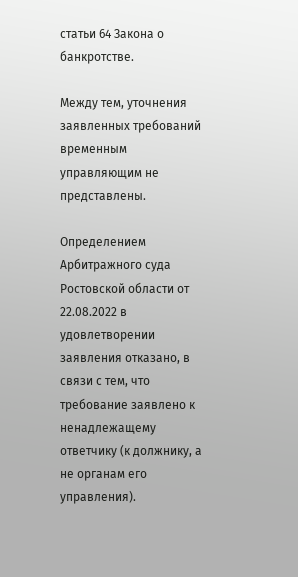статьи 64 Закона о банкротстве.

Между тем, уточнения заявленных требований временным управляющим не представлены.

Определением Арбитражного суда Ростовской области от 22.08.2022 в удовлетворении заявления отказано, в связи с тем, что требование заявлено к ненадлежащему ответчику (к должнику, а не органам его управления).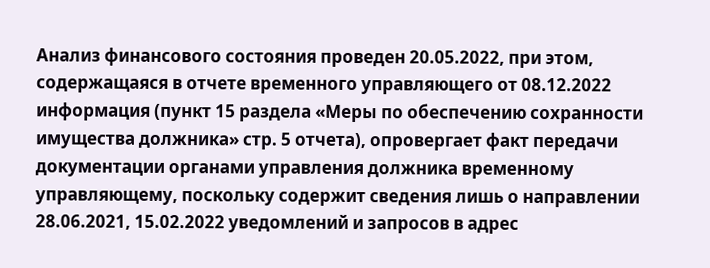Анализ финансового состояния проведен 20.05.2022, при этом, содержащаяся в отчете временного управляющего от 08.12.2022 информация (пункт 15 раздела «Меры по обеспечению сохранности имущества должника» стр. 5 отчета), опровергает факт передачи документации органами управления должника временному управляющему, поскольку содержит сведения лишь о направлении 28.06.2021, 15.02.2022 уведомлений и запросов в адрес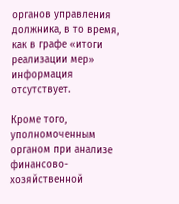органов управления должника, в то время, как в графе «итоги реализации мер» информация отсутствует.

Кроме того, уполномоченным органом при анализе финансово-хозяйственной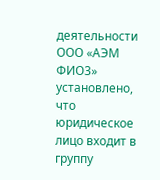деятельности ООО «АЭМ ФИО3» установлено, что юридическое лицо входит в группу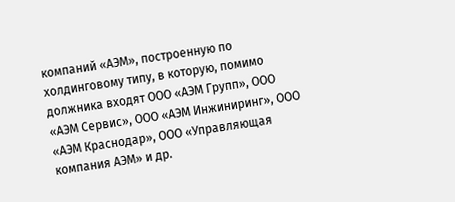компаний «АЭМ», построенную по холдинговому типу, в которую, помимо должника входят ООО «АЭМ Групп», ООО «АЭМ Сервис», ООО «АЭМ Инжиниринг», ООО «АЭМ Краснодар», ООО «Управляющая компания АЭМ» и др.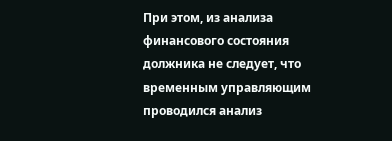При этом, из анализа финансового состояния должника не следует, что временным управляющим проводился анализ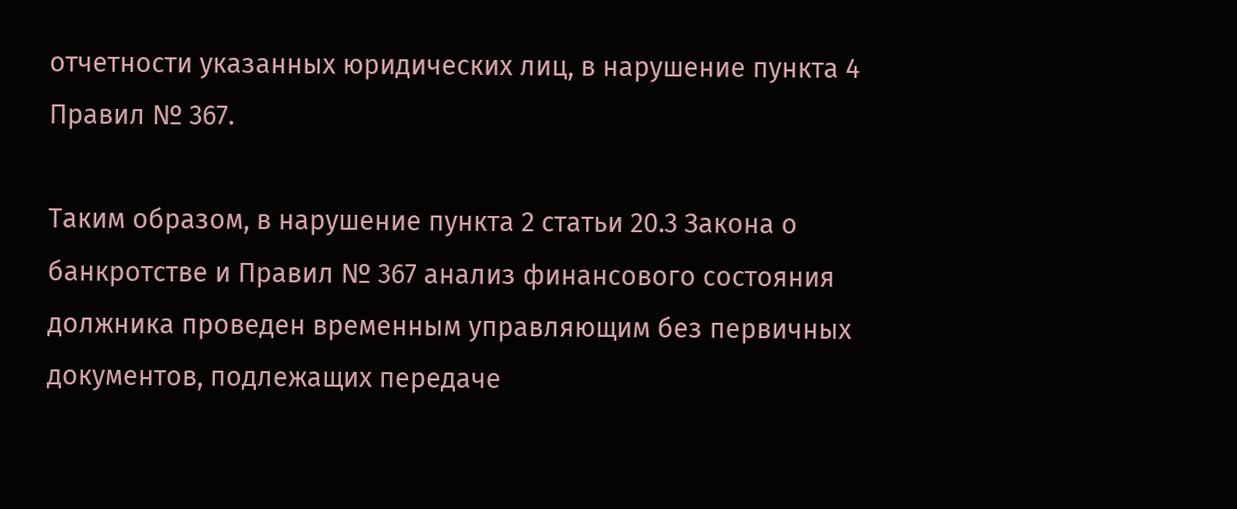отчетности указанных юридических лиц, в нарушение пункта 4 Правил № 367.

Таким образом, в нарушение пункта 2 статьи 20.3 Закона о банкротстве и Правил № 367 анализ финансового состояния должника проведен временным управляющим без первичных документов, подлежащих передаче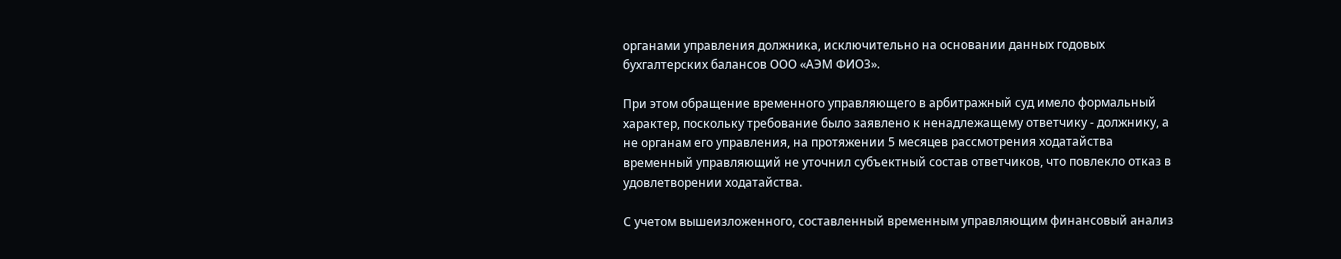органами управления должника, исключительно на основании данных годовых бухгалтерских балансов ООО «АЭМ ФИО3».

При этом обращение временного управляющего в арбитражный суд имело формальный характер, поскольку требование было заявлено к ненадлежащему ответчику - должнику, а не органам его управления, на протяжении 5 месяцев рассмотрения ходатайства временный управляющий не уточнил субъектный состав ответчиков, что повлекло отказ в удовлетворении ходатайства.

С учетом вышеизложенного, составленный временным управляющим финансовый анализ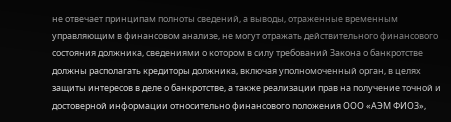не отвечает принципам полноты сведений, а выводы, отраженные временным управляющим в финансовом анализе, не могут отражать действительного финансового состояния должника, сведениями о котором в силу требований Закона о банкротстве должны располагать кредиторы должника, включая уполномоченный орган, в целях защиты интересов в деле о банкротстве, а также реализации прав на получение точной и достоверной информации относительно финансового положения ООО «АЭМ ФИО3»,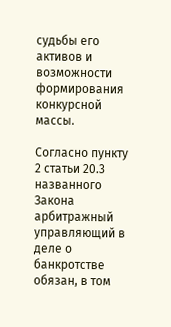судьбы его активов и возможности формирования конкурсной массы.

Согласно пункту 2 статьи 20.3 названного Закона арбитражный управляющий в деле о банкротстве обязан, в том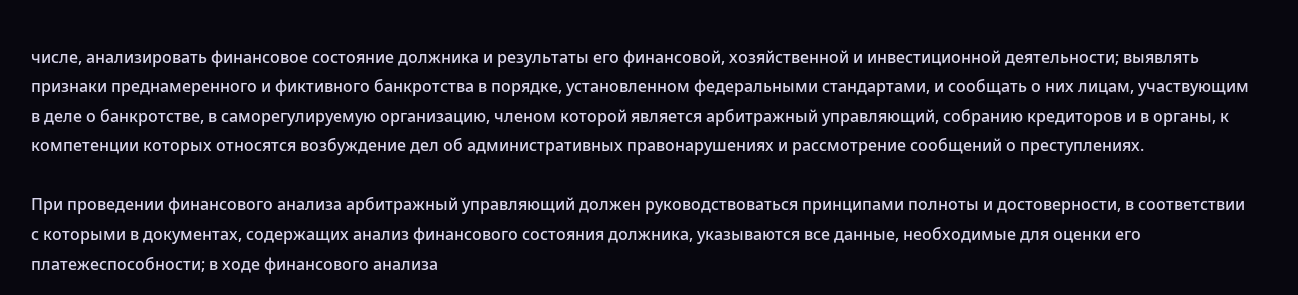числе, анализировать финансовое состояние должника и результаты его финансовой, хозяйственной и инвестиционной деятельности; выявлять признаки преднамеренного и фиктивного банкротства в порядке, установленном федеральными стандартами, и сообщать о них лицам, участвующим в деле о банкротстве, в саморегулируемую организацию, членом которой является арбитражный управляющий, собранию кредиторов и в органы, к компетенции которых относятся возбуждение дел об административных правонарушениях и рассмотрение сообщений о преступлениях.

При проведении финансового анализа арбитражный управляющий должен руководствоваться принципами полноты и достоверности, в соответствии с которыми в документах, содержащих анализ финансового состояния должника, указываются все данные, необходимые для оценки его платежеспособности; в ходе финансового анализа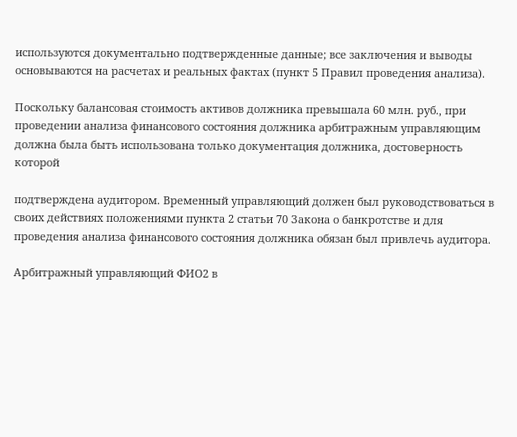используются документально подтвержденные данные; все заключения и выводы основываются на расчетах и реальных фактах (пункт 5 Правил проведения анализа).

Поскольку балансовая стоимость активов должника превышала 60 млн. руб., при проведении анализа финансового состояния должника арбитражным управляющим должна была быть использована только документация должника, достоверность которой

подтверждена аудитором. Временный управляющий должен был руководствоваться в своих действиях положениями пункта 2 статьи 70 Закона о банкротстве и для проведения анализа финансового состояния должника обязан был привлечь аудитора.

Арбитражный управляющий ФИО2 в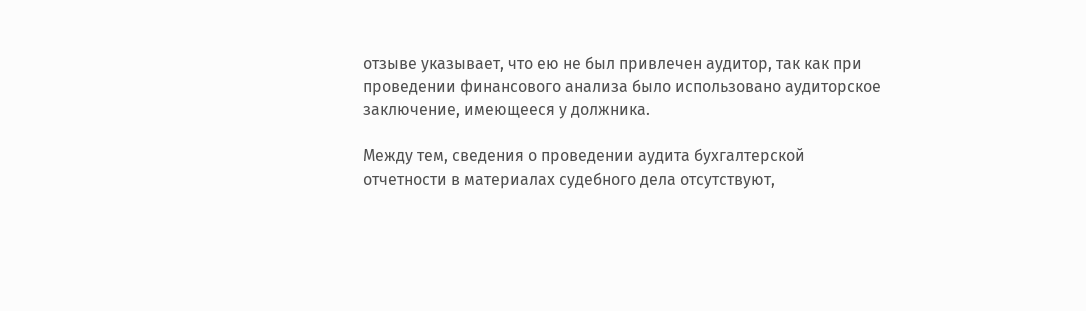отзыве указывает, что ею не был привлечен аудитор, так как при проведении финансового анализа было использовано аудиторское заключение, имеющееся у должника.

Между тем, сведения о проведении аудита бухгалтерской отчетности в материалах судебного дела отсутствуют,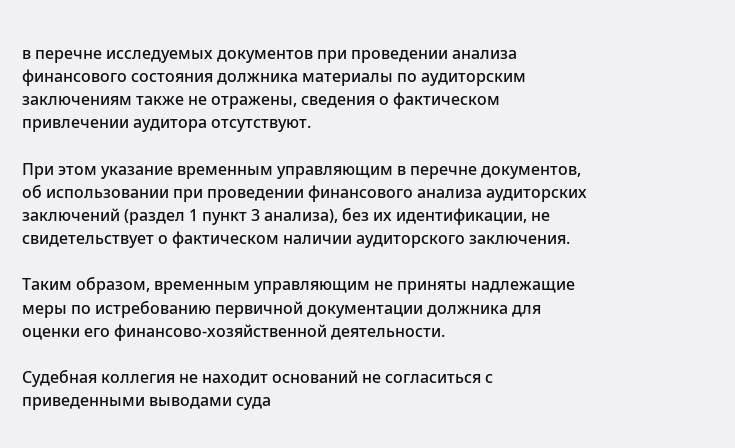в перечне исследуемых документов при проведении анализа финансового состояния должника материалы по аудиторским заключениям также не отражены, сведения о фактическом привлечении аудитора отсутствуют.

При этом указание временным управляющим в перечне документов, об использовании при проведении финансового анализа аудиторских заключений (раздел 1 пункт 3 анализа), без их идентификации, не свидетельствует о фактическом наличии аудиторского заключения.

Таким образом, временным управляющим не приняты надлежащие меры по истребованию первичной документации должника для оценки его финансово-хозяйственной деятельности.

Судебная коллегия не находит оснований не согласиться с приведенными выводами суда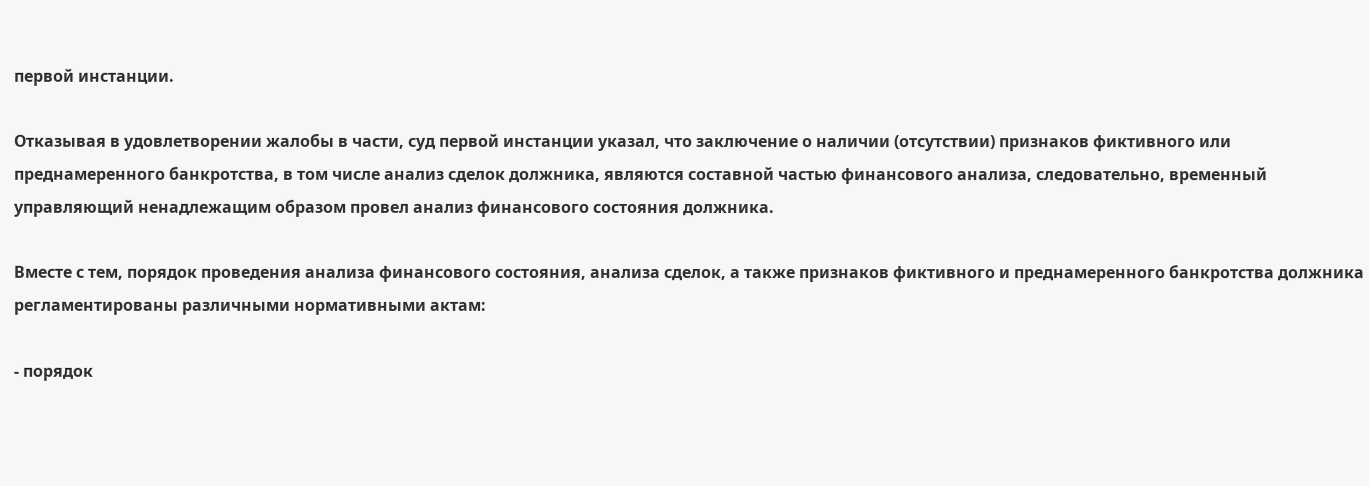первой инстанции.

Отказывая в удовлетворении жалобы в части, суд первой инстанции указал, что заключение о наличии (отсутствии) признаков фиктивного или преднамеренного банкротства, в том числе анализ сделок должника, являются составной частью финансового анализа, следовательно, временный управляющий ненадлежащим образом провел анализ финансового состояния должника.

Вместе с тем, порядок проведения анализа финансового состояния, анализа сделок, а также признаков фиктивного и преднамеренного банкротства должника регламентированы различными нормативными актам:

- порядок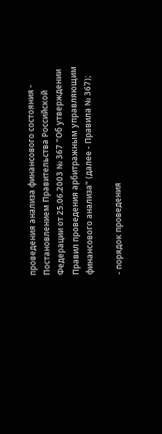проведения анализа финансового состояния - Постановлением Правительства Российской Федерации от 25.06.2003 № 367 "Об утверждении Правил проведения арбитражным управляющим финансового анализа" (далее - Правила № 367);

- порядок проведения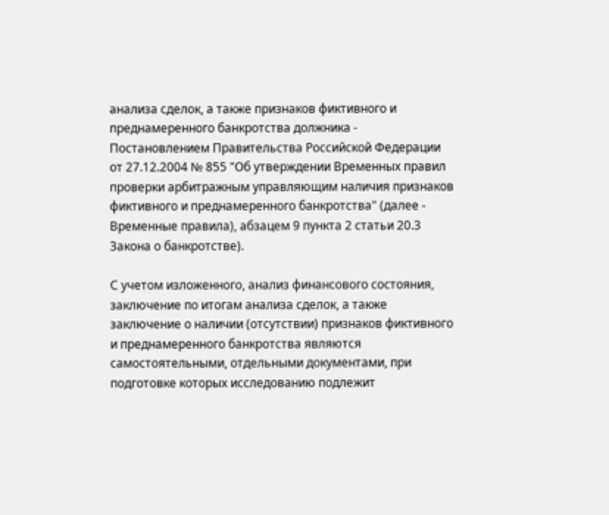анализа сделок, а также признаков фиктивного и преднамеренного банкротства должника - Постановлением Правительства Российской Федерации от 27.12.2004 № 855 "Об утверждении Временных правил проверки арбитражным управляющим наличия признаков фиктивного и преднамеренного банкротства" (далее - Временные правила), абзацем 9 пункта 2 статьи 20.3 Закона о банкротстве).

С учетом изложенного, анализ финансового состояния, заключение по итогам анализа сделок, а также заключение о наличии (отсутствии) признаков фиктивного и преднамеренного банкротства являются самостоятельными, отдельными документами, при подготовке которых исследованию подлежит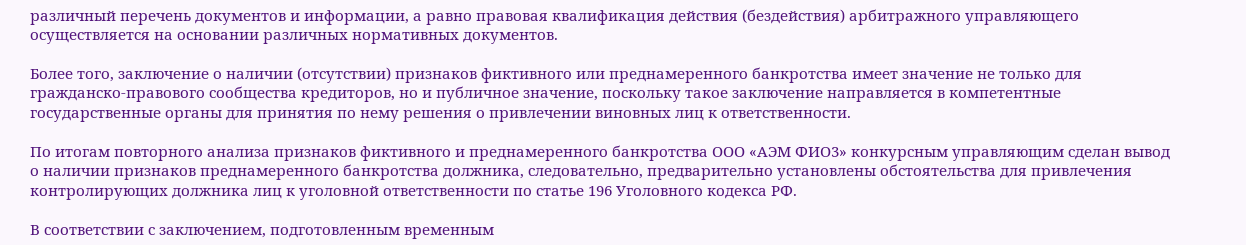различный перечень документов и информации, а равно правовая квалификация действия (бездействия) арбитражного управляющего осуществляется на основании различных нормативных документов.

Более того, заключение о наличии (отсутствии) признаков фиктивного или преднамеренного банкротства имеет значение не только для гражданско-правового сообщества кредиторов, но и публичное значение, поскольку такое заключение направляется в компетентные государственные органы для принятия по нему решения о привлечении виновных лиц к ответственности.

По итогам повторного анализа признаков фиктивного и преднамеренного банкротства ООО «АЭМ ФИО3» конкурсным управляющим сделан вывод о наличии признаков преднамеренного банкротства должника, следовательно, предварительно установлены обстоятельства для привлечения контролирующих должника лиц к уголовной ответственности по статье 196 Уголовного кодекса РФ.

В соответствии с заключением, подготовленным временным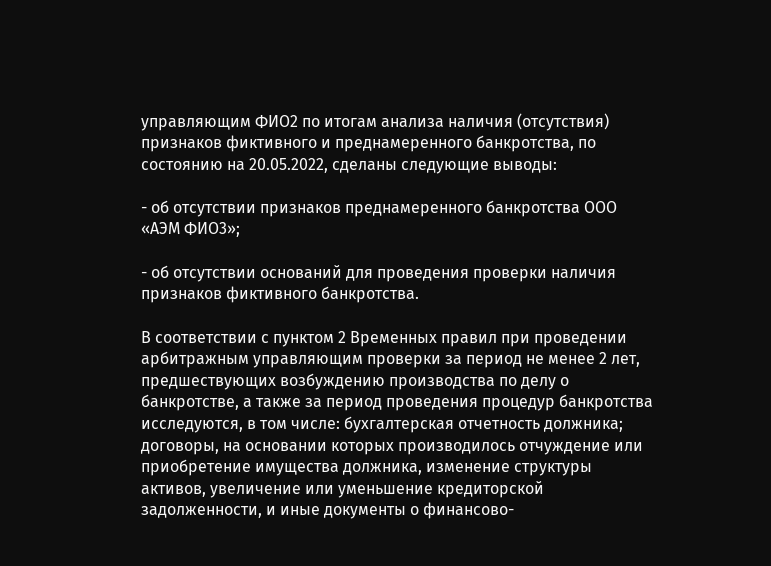управляющим ФИО2 по итогам анализа наличия (отсутствия) признаков фиктивного и преднамеренного банкротства, по состоянию на 20.05.2022, сделаны следующие выводы:

- об отсутствии признаков преднамеренного банкротства ООО «АЭМ ФИО3»;

- об отсутствии оснований для проведения проверки наличия признаков фиктивного банкротства.

В соответствии с пунктом 2 Временных правил при проведении арбитражным управляющим проверки за период не менее 2 лет, предшествующих возбуждению производства по делу о банкротстве, а также за период проведения процедур банкротства исследуются, в том числе: бухгалтерская отчетность должника; договоры, на основании которых производилось отчуждение или приобретение имущества должника, изменение структуры активов, увеличение или уменьшение кредиторской задолженности, и иные документы о финансово-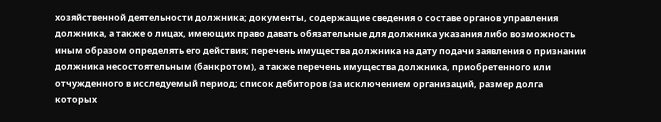хозяйственной деятельности должника; документы, содержащие сведения о составе органов управления должника, а также о лицах, имеющих право давать обязательные для должника указания либо возможность иным образом определять его действия; перечень имущества должника на дату подачи заявления о признании должника несостоятельным (банкротом), а также перечень имущества должника, приобретенного или отчужденного в исследуемый период; список дебиторов (за исключением организаций, размер долга которых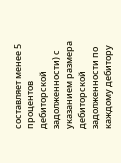составляет менее 5 процентов дебиторской задолженности) с указанием размера дебиторской задолженности по каждому дебитору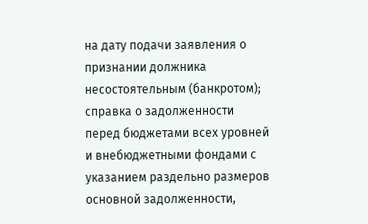на дату подачи заявления о признании должника несостоятельным (банкротом); справка о задолженности перед бюджетами всех уровней и внебюджетными фондами с указанием раздельно размеров основной задолженности,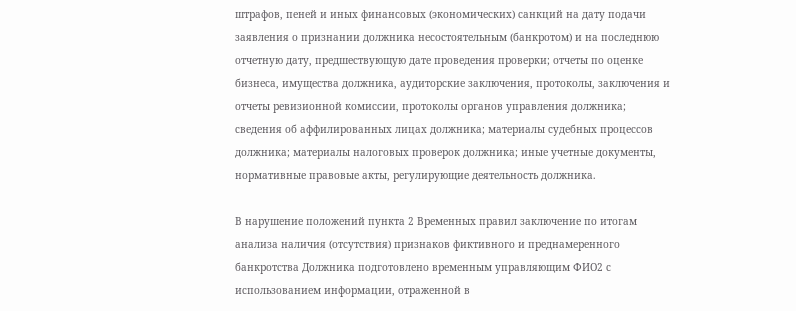штрафов, пеней и иных финансовых (экономических) санкций на дату подачи заявления о признании должника несостоятельным (банкротом) и на последнюю отчетную дату, предшествующую дате проведения проверки; отчеты по оценке бизнеса, имущества должника, аудиторские заключения, протоколы, заключения и отчеты ревизионной комиссии, протоколы органов управления должника; сведения об аффилированных лицах должника; материалы судебных процессов должника; материалы налоговых проверок должника; иные учетные документы, нормативные правовые акты, регулирующие деятельность должника.

В нарушение положений пункта 2 Временных правил заключение по итогам анализа наличия (отсутствия) признаков фиктивного и преднамеренного банкротства Должника подготовлено временным управляющим ФИО2 с использованием информации, отраженной в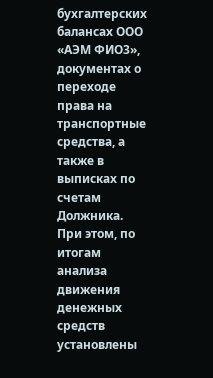бухгалтерских балансах ООО «АЭМ ФИО3», документах о переходе права на транспортные средства, а также в выписках по счетам Должника. При этом, по итогам анализа движения денежных средств установлены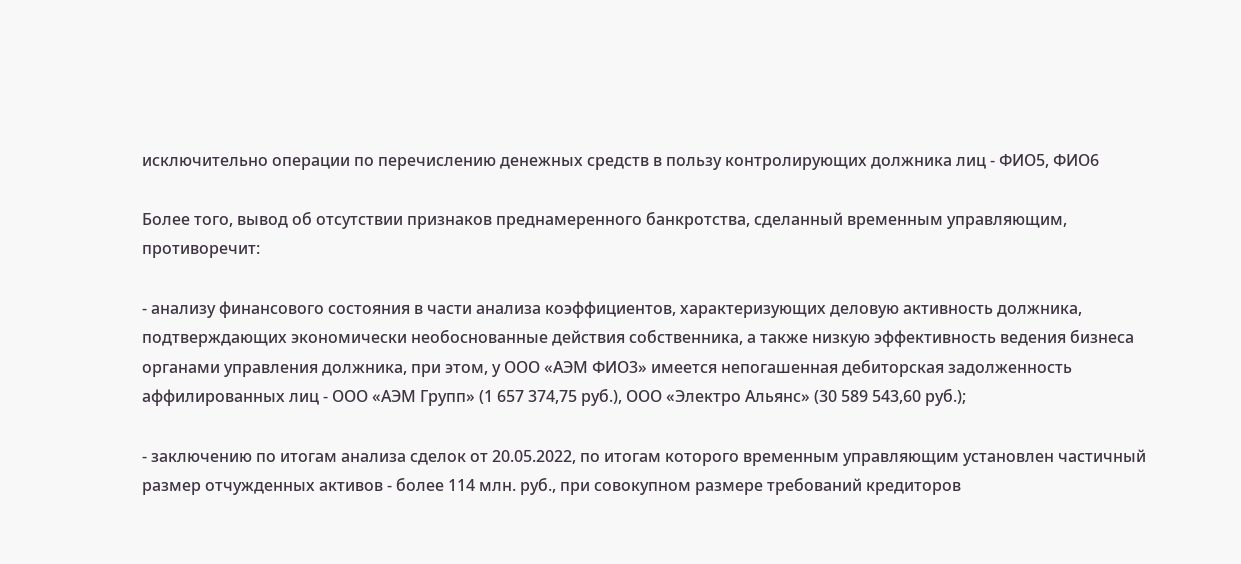исключительно операции по перечислению денежных средств в пользу контролирующих должника лиц - ФИО5, ФИО6

Более того, вывод об отсутствии признаков преднамеренного банкротства, сделанный временным управляющим, противоречит:

- анализу финансового состояния в части анализа коэффициентов, характеризующих деловую активность должника, подтверждающих экономически необоснованные действия собственника, а также низкую эффективность ведения бизнеса органами управления должника, при этом, у ООО «АЭМ ФИО3» имеется непогашенная дебиторская задолженность аффилированных лиц - ООО «АЭМ Групп» (1 657 374,75 руб.), ООО «Электро Альянс» (30 589 543,60 руб.);

- заключению по итогам анализа сделок от 20.05.2022, по итогам которого временным управляющим установлен частичный размер отчужденных активов - более 114 млн. руб., при совокупном размере требований кредиторов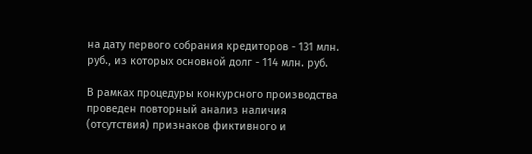на дату первого собрания кредиторов - 131 млн. руб., из которых основной долг - 114 млн. руб.

В рамках процедуры конкурсного производства проведен повторный анализ наличия (отсутствия) признаков фиктивного и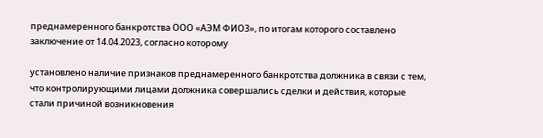преднамеренного банкротства ООО «АЭМ ФИО3», по итогам которого составлено заключение от 14.04.2023, согласно которому

установлено наличие признаков преднамеренного банкротства должника в связи с тем, что контролирующими лицами должника совершались сделки и действия, которые стали причиной возникновения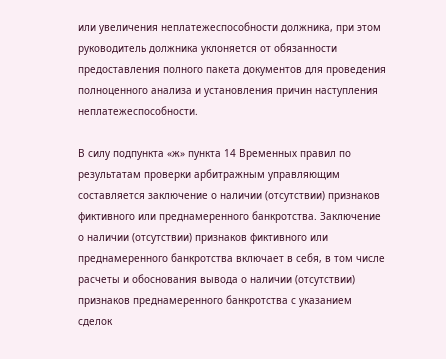или увеличения неплатежеспособности должника, при этом руководитель должника уклоняется от обязанности предоставления полного пакета документов для проведения полноценного анализа и установления причин наступления неплатежеспособности.

В силу подпункта «ж» пункта 14 Временных правил по результатам проверки арбитражным управляющим составляется заключение о наличии (отсутствии) признаков фиктивного или преднамеренного банкротства. Заключение о наличии (отсутствии) признаков фиктивного или преднамеренного банкротства включает в себя, в том числе расчеты и обоснования вывода о наличии (отсутствии) признаков преднамеренного банкротства с указанием сделок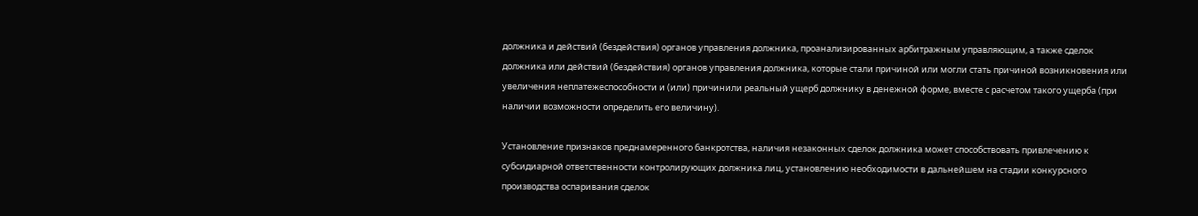должника и действий (бездействия) органов управления должника, проанализированных арбитражным управляющим, а также сделок должника или действий (бездействия) органов управления должника, которые стали причиной или могли стать причиной возникновения или увеличения неплатежеспособности и (или) причинили реальный ущерб должнику в денежной форме, вместе с расчетом такого ущерба (при наличии возможности определить его величину).

Установление признаков преднамеренного банкротства, наличия незаконных сделок должника может способствовать привлечению к субсидиарной ответственности контролирующих должника лиц, установлению необходимости в дальнейшем на стадии конкурсного производства оспаривания сделок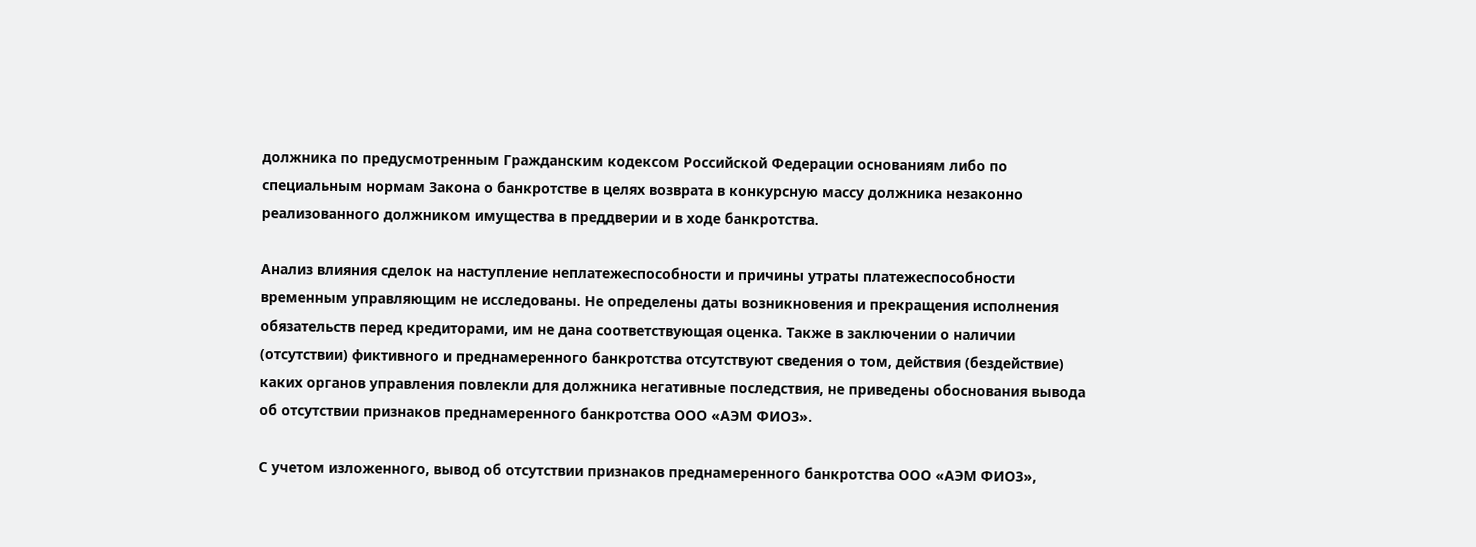должника по предусмотренным Гражданским кодексом Российской Федерации основаниям либо по специальным нормам Закона о банкротстве в целях возврата в конкурсную массу должника незаконно реализованного должником имущества в преддверии и в ходе банкротства.

Анализ влияния сделок на наступление неплатежеспособности и причины утраты платежеспособности временным управляющим не исследованы. Не определены даты возникновения и прекращения исполнения обязательств перед кредиторами, им не дана соответствующая оценка. Также в заключении о наличии (отсутствии) фиктивного и преднамеренного банкротства отсутствуют сведения о том, действия (бездействие) каких органов управления повлекли для должника негативные последствия, не приведены обоснования вывода об отсутствии признаков преднамеренного банкротства ООО «АЭМ ФИО3».

С учетом изложенного, вывод об отсутствии признаков преднамеренного банкротства ООО «АЭМ ФИО3»,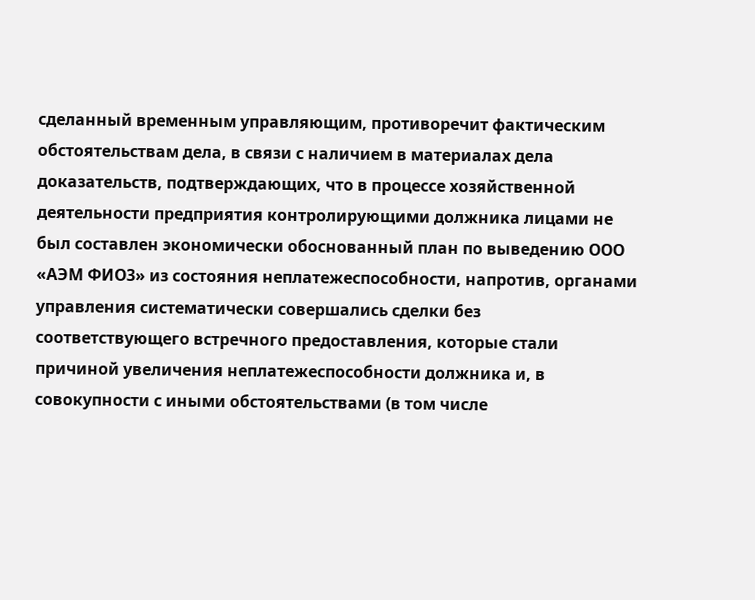сделанный временным управляющим, противоречит фактическим обстоятельствам дела, в связи с наличием в материалах дела доказательств, подтверждающих, что в процессе хозяйственной деятельности предприятия контролирующими должника лицами не был составлен экономически обоснованный план по выведению ООО «АЭМ ФИО3» из состояния неплатежеспособности, напротив, органами управления систематически совершались сделки без соответствующего встречного предоставления, которые стали причиной увеличения неплатежеспособности должника и, в совокупности с иными обстоятельствами (в том числе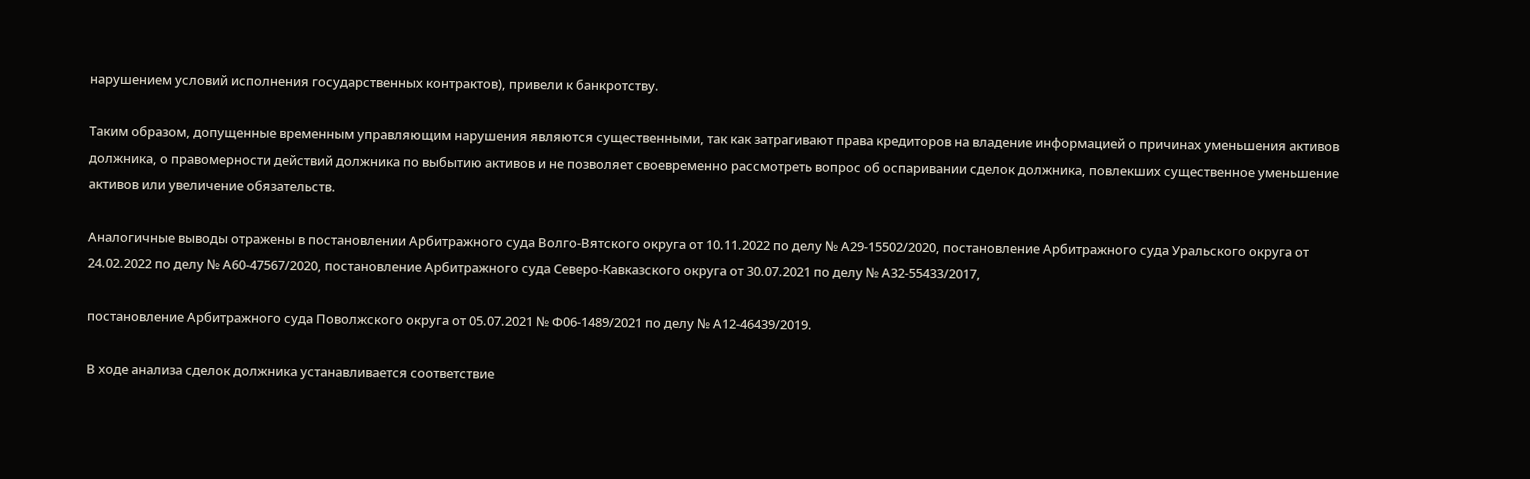нарушением условий исполнения государственных контрактов), привели к банкротству.

Таким образом, допущенные временным управляющим нарушения являются существенными, так как затрагивают права кредиторов на владение информацией о причинах уменьшения активов должника, о правомерности действий должника по выбытию активов и не позволяет своевременно рассмотреть вопрос об оспаривании сделок должника, повлекших существенное уменьшение активов или увеличение обязательств.

Аналогичные выводы отражены в постановлении Арбитражного суда Волго-Вятского округа от 10.11.2022 по делу № А29-15502/2020, постановление Арбитражного суда Уральского округа от 24.02.2022 по делу № А60-47567/2020, постановление Арбитражного суда Северо-Кавказского округа от 30.07.2021 по делу № А32-55433/2017,

постановление Арбитражного суда Поволжского округа от 05.07.2021 № Ф06-1489/2021 по делу № А12-46439/2019.

В ходе анализа сделок должника устанавливается соответствие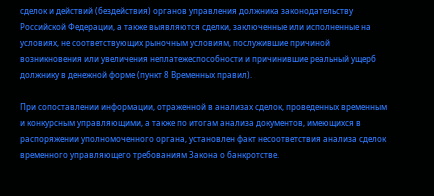сделок и действий (бездействия) органов управления должника законодательству Российской Федерации, а также выявляются сделки, заключенные или исполненные на условиях, не соответствующих рыночным условиям, послужившие причиной возникновения или увеличения неплатежеспособности и причинившие реальный ущерб должнику в денежной форме (пункт 8 Временных правил).

При сопоставлении информации, отраженной в анализах сделок, проведенных временным и конкурсным управляющими, а также по итогам анализа документов, имеющихся в распоряжении уполномоченного органа, установлен факт несоответствия анализа сделок временного управляющего требованиям Закона о банкротстве.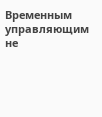Временным управляющим не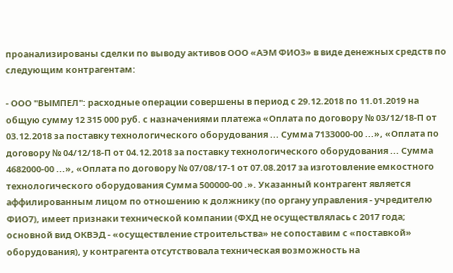проанализированы сделки по выводу активов ООО «АЭМ ФИО3» в виде денежных средств по следующим контрагентам:

- ООО "ВЫМПЕЛ": расходные операции совершены в период с 29.12.2018 по 11.01.2019 на общую сумму 12 315 000 руб. с назначениями платежа «Оплата по договору № 03/12/18-П от 03.12.2018 за поставку технологического оборудования ... Сумма 7133000-00 ...», «Оплата по договору № 04/12/18-П от 04.12.2018 за поставку технологического оборудования ... Сумма 4682000-00 ...», «Оплата по договору № 07/08/17-1 от 07.08.2017 за изготовление емкостного технологического оборудования Сумма 500000-00 .». Указанный контрагент является аффилированным лицом по отношению к должнику (по органу управления - учредителю ФИО7), имеет признаки технической компании (ФХД не осуществлялась с 2017 года; основной вид ОКВЭД - «осуществление строительства» не сопоставим с «поставкой» оборудования), у контрагента отсутствовала техническая возможность на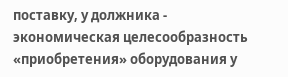поставку, у должника - экономическая целесообразность «приобретения» оборудования у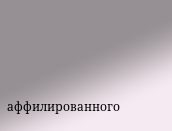аффилированного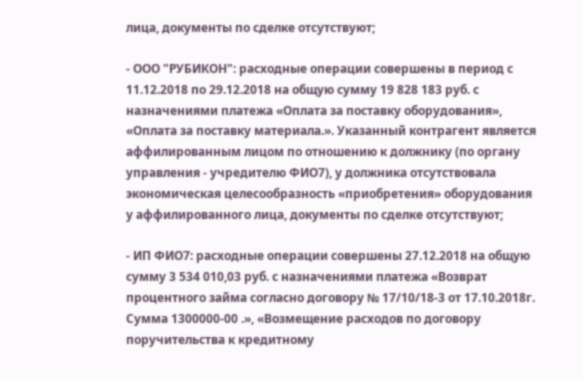лица, документы по сделке отсутствуют;

- ООО "РУБИКОН": расходные операции совершены в период с 11.12.2018 по 29.12.2018 на общую сумму 19 828 183 руб. с назначениями платежа «Оплата за поставку оборудования», «Оплата за поставку материала.». Указанный контрагент является аффилированным лицом по отношению к должнику (по органу управления - учредителю ФИО7), у должника отсутствовала экономическая целесообразность «приобретения» оборудования у аффилированного лица, документы по сделке отсутствуют;

- ИП ФИО7: расходные операции совершены 27.12.2018 на общую сумму 3 534 010,03 руб. с назначениями платежа «Возврат процентного займа согласно договору № 17/10/18-3 от 17.10.2018г. Сумма 1300000-00 .», «Возмещение расходов по договору поручительства к кредитному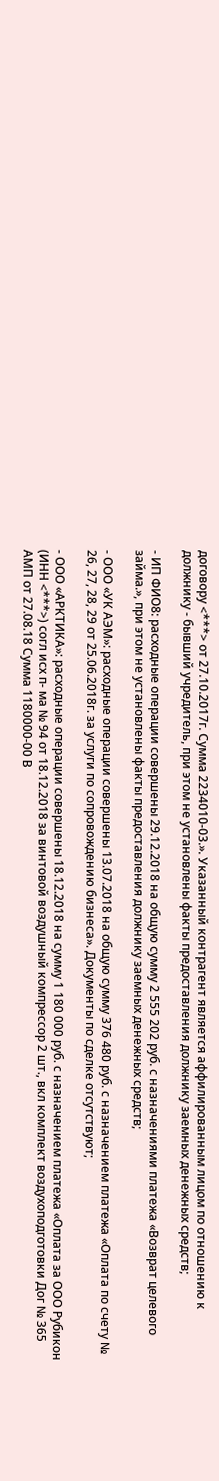договору <***> от 27.10.2017г. Сумма 2234010-03.». Указанный контрагент является аффилированным лицом по отношению к должнику - бывший учредитель, при этом не установлены факты предоставления должнику заемных денежных средств;

- ИП ФИО8: расходные операции совершены 29.12.2018 на общую сумму 2 555 202 руб. с назначениями платежа «Возврат целевого займа.», при этом не установлены факты предоставления должнику заемных денежных средств;

- ООО «УК АЭМ»: расходные операции совершены 13.07.2018 на общую сумму 376 480 руб. с назначением платежа «Оплата по счету № 26, 27, 28, 29 от 25.06.2018г. за услуги по сопровождению бизнеса». Документы по сделке отсутствуют;

- ООО «АРКТИКА»: расходные операции совершены 18.12.2018 на сумму 1 180 000 руб. с назначением платежа «Оплата за ООО Рубикон (ИНН <***>) согл исх п- ма № 94 от 18.12.2018 за винтовой воздушный компрессор 2 шт., вкл комплект воздухоподготовки Дог № 365 АМП от 27.08.18 Сумма 1180000-00 В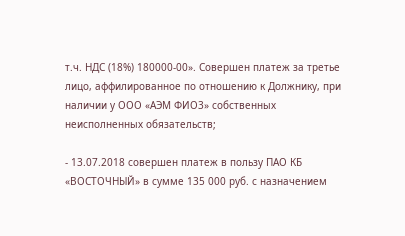т.ч. НДС (18%) 180000-00». Совершен платеж за третье лицо, аффилированное по отношению к Должнику, при наличии у ООО «АЭМ ФИО3» собственных неисполненных обязательств;

- 13.07.2018 совершен платеж в пользу ПАО КБ «ВОСТОЧНЫЙ» в сумме 135 000 руб. с назначением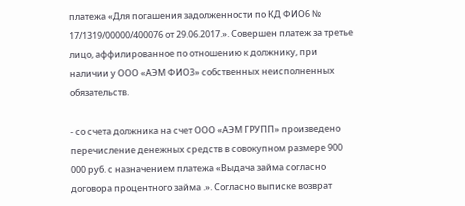платежа «Для погашения задолженности по КД ФИО6 № 17/1319/00000/400076 от 29.06.2017.». Совершен платеж за третье лицо, аффилированное по отношению к должнику, при наличии у ООО «АЭМ ФИО3» собственных неисполненных обязательств.

- со счета должника на счет ООО «АЭМ ГРУПП» произведено перечисление денежных средств в совокупном размере 900 000 руб. с назначением платежа «Выдача займа согласно договора процентного займа .». Согласно выписке возврат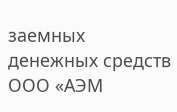заемных денежных средств ООО «АЭМ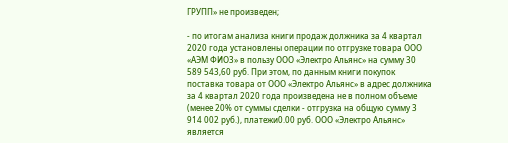ГРУПП» не произведен;

- по итогам анализа книги продаж должника за 4 квартал 2020 года установлены операции по отгрузке товара ООО «АЭМ ФИО3» в пользу ООО «Электро Альянс» на сумму 30 589 543,60 руб. При этом, по данным книги покупок поставка товара от ООО «Электро Альянс» в адрес должника за 4 квартал 2020 года произведена не в полном объеме (менее 20% от суммы сделки - отгрузка на общую сумму 3 914 002 руб.), платежи0.00 руб. ООО «Электро Альянс» является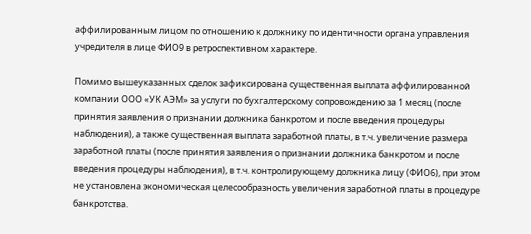аффилированным лицом по отношению к должнику по идентичности органа управления учредителя в лице ФИО9 в ретроспективном характере.

Помимо вышеуказанных сделок зафиксирована существенная выплата аффилированной компании ООО «УК АЭМ» за услуги по бухгалтерскому сопровождению за 1 месяц (после принятия заявления о признании должника банкротом и после введения процедуры наблюдения), а также существенная выплата заработной платы, в т.ч. увеличение размера заработной платы (после принятия заявления о признании должника банкротом и после введения процедуры наблюдения), в т.ч. контролирующему должника лицу (ФИО6), при этом не установлена экономическая целесообразность увеличения заработной платы в процедуре банкротства.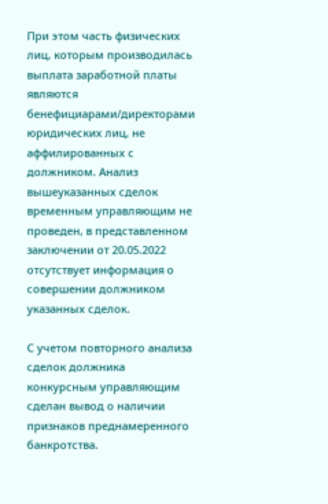При этом часть физических лиц, которым производилась выплата заработной платы являются бенефициарами/директорами юридических лиц, не аффилированных с должником. Анализ вышеуказанных сделок временным управляющим не проведен, в представленном заключении от 20.05.2022 отсутствует информация о совершении должником указанных сделок.

С учетом повторного анализа сделок должника конкурсным управляющим сделан вывод о наличии признаков преднамеренного банкротства.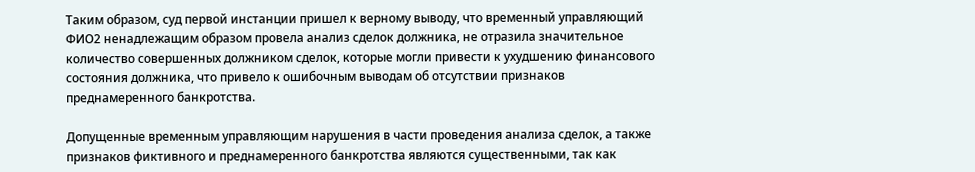Таким образом, суд первой инстанции пришел к верному выводу, что временный управляющий ФИО2 ненадлежащим образом провела анализ сделок должника, не отразила значительное количество совершенных должником сделок, которые могли привести к ухудшению финансового состояния должника, что привело к ошибочным выводам об отсутствии признаков преднамеренного банкротства.

Допущенные временным управляющим нарушения в части проведения анализа сделок, а также признаков фиктивного и преднамеренного банкротства являются существенными, так как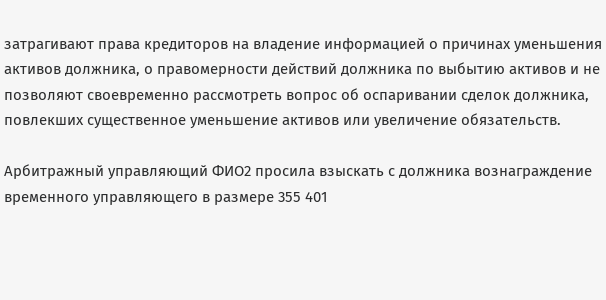затрагивают права кредиторов на владение информацией о причинах уменьшения активов должника, о правомерности действий должника по выбытию активов и не позволяют своевременно рассмотреть вопрос об оспаривании сделок должника, повлекших существенное уменьшение активов или увеличение обязательств.

Арбитражный управляющий ФИО2 просила взыскать с должника вознаграждение временного управляющего в размере 355 401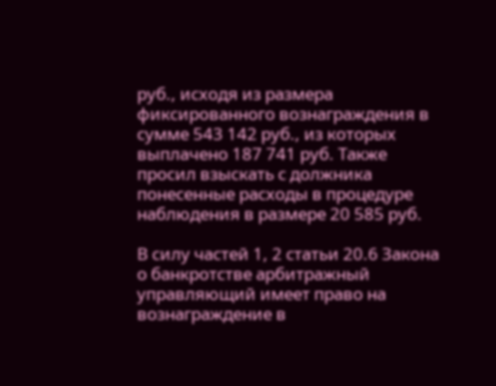руб., исходя из размера фиксированного вознаграждения в сумме 543 142 руб., из которых выплачено 187 741 руб. Также просил взыскать с должника понесенные расходы в процедуре наблюдения в размере 20 585 руб.

В силу частей 1, 2 статьи 20.6 Закона о банкротстве арбитражный управляющий имеет право на вознаграждение в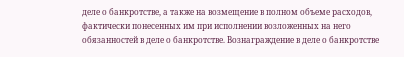деле о банкротстве, а также на возмещение в полном объеме расходов, фактически понесенных им при исполнении возложенных на него обязанностей в деле о банкротстве. Вознаграждение в деле о банкротстве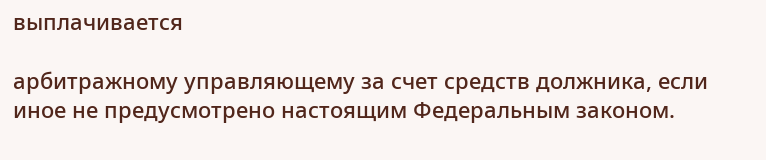выплачивается

арбитражному управляющему за счет средств должника, если иное не предусмотрено настоящим Федеральным законом.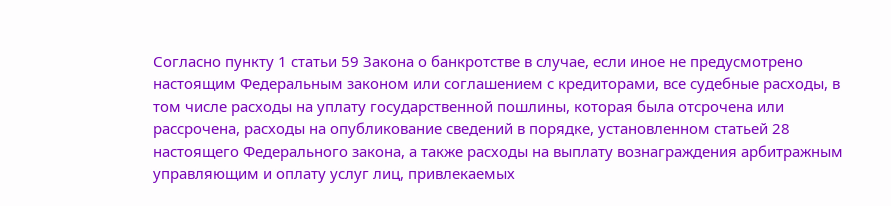Согласно пункту 1 статьи 59 Закона о банкротстве в случае, если иное не предусмотрено настоящим Федеральным законом или соглашением с кредиторами, все судебные расходы, в том числе расходы на уплату государственной пошлины, которая была отсрочена или рассрочена, расходы на опубликование сведений в порядке, установленном статьей 28 настоящего Федерального закона, а также расходы на выплату вознаграждения арбитражным управляющим и оплату услуг лиц, привлекаемых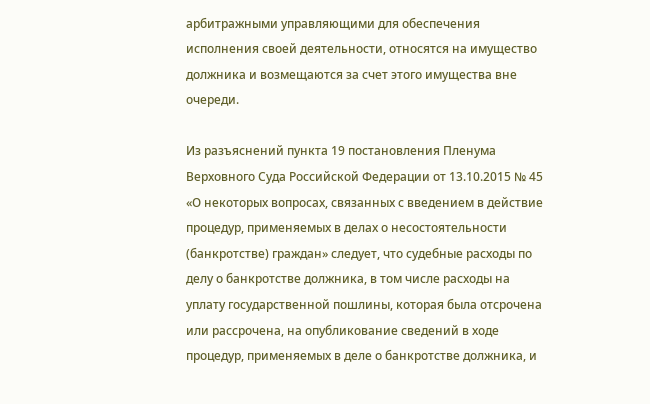арбитражными управляющими для обеспечения исполнения своей деятельности, относятся на имущество должника и возмещаются за счет этого имущества вне очереди.

Из разъяснений пункта 19 постановления Пленума Верховного Суда Российской Федерации от 13.10.2015 № 45 «О некоторых вопросах, связанных с введением в действие процедур, применяемых в делах о несостоятельности (банкротстве) граждан» следует, что судебные расходы по делу о банкротстве должника, в том числе расходы на уплату государственной пошлины, которая была отсрочена или рассрочена, на опубликование сведений в ходе процедур, применяемых в деле о банкротстве должника, и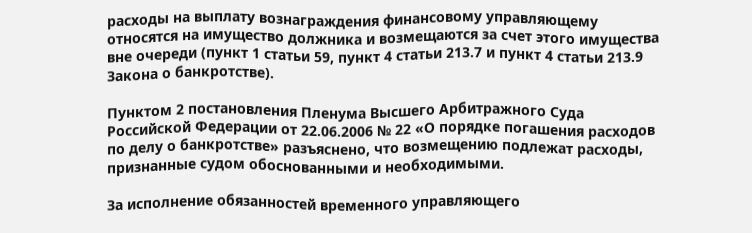расходы на выплату вознаграждения финансовому управляющему относятся на имущество должника и возмещаются за счет этого имущества вне очереди (пункт 1 статьи 59, пункт 4 статьи 213.7 и пункт 4 статьи 213.9 Закона о банкротстве).

Пунктом 2 постановления Пленума Высшего Арбитражного Суда Российской Федерации от 22.06.2006 № 22 «О порядке погашения расходов по делу о банкротстве» разъяснено, что возмещению подлежат расходы, признанные судом обоснованными и необходимыми.

За исполнение обязанностей временного управляющего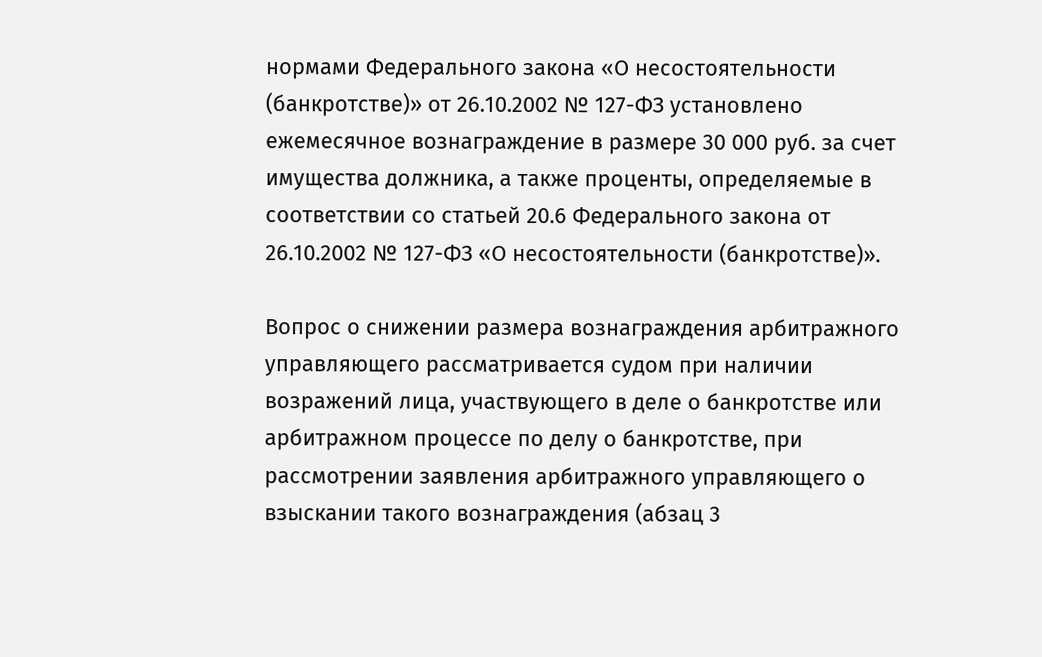нормами Федерального закона «О несостоятельности (банкротстве)» от 26.10.2002 № 127-ФЗ установлено ежемесячное вознаграждение в размере 30 000 руб. за счет имущества должника, а также проценты, определяемые в соответствии со статьей 20.6 Федерального закона от 26.10.2002 № 127-ФЗ «О несостоятельности (банкротстве)».

Вопрос о снижении размера вознаграждения арбитражного управляющего рассматривается судом при наличии возражений лица, участвующего в деле о банкротстве или арбитражном процессе по делу о банкротстве, при рассмотрении заявления арбитражного управляющего о взыскании такого вознаграждения (абзац 3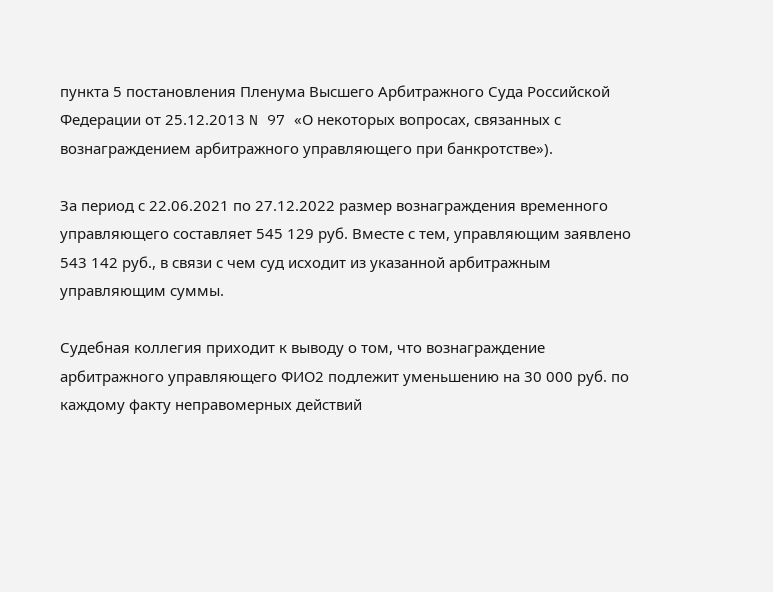пункта 5 постановления Пленума Высшего Арбитражного Суда Российской Федерации от 25.12.2013 N 97 «О некоторых вопросах, связанных с вознаграждением арбитражного управляющего при банкротстве»).

За период с 22.06.2021 по 27.12.2022 размер вознаграждения временного управляющего составляет 545 129 руб. Вместе с тем, управляющим заявлено 543 142 руб., в связи с чем суд исходит из указанной арбитражным управляющим суммы.

Судебная коллегия приходит к выводу о том, что вознаграждение арбитражного управляющего ФИО2 подлежит уменьшению на 30 000 руб. по каждому факту неправомерных действий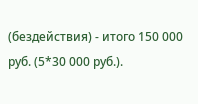(бездействия) - итого 150 000 руб. (5*30 000 руб.).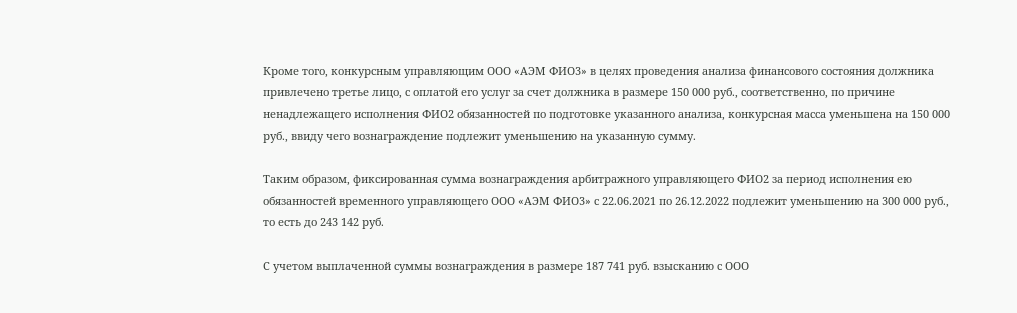Кроме того, конкурсным управляющим ООО «АЭМ ФИО3» в целях проведения анализа финансового состояния должника привлечено третье лицо, с оплатой его услуг за счет должника в размере 150 000 руб., соответственно, по причине ненадлежащего исполнения ФИО2 обязанностей по подготовке указанного анализа, конкурсная масса уменьшена на 150 000 руб., ввиду чего вознаграждение подлежит уменьшению на указанную сумму.

Таким образом, фиксированная сумма вознаграждения арбитражного управляющего ФИО2 за период исполнения ею обязанностей временного управляющего ООО «АЭМ ФИО3» с 22.06.2021 по 26.12.2022 подлежит уменьшению на 300 000 руб., то есть до 243 142 руб.

С учетом выплаченной суммы вознаграждения в размере 187 741 руб. взысканию с ООО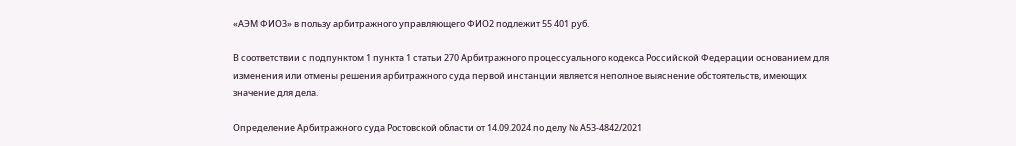«АЭМ ФИО3» в пользу арбитражного управляющего ФИО2 подлежит 55 401 руб.

В соответствии с подпунктом 1 пункта 1 статьи 270 Арбитражного процессуального кодекса Российской Федерации основанием для изменения или отмены решения арбитражного суда первой инстанции является неполное выяснение обстоятельств, имеющих значение для дела.

Определение Арбитражного суда Ростовской области от 14.09.2024 по делу № А53-4842/2021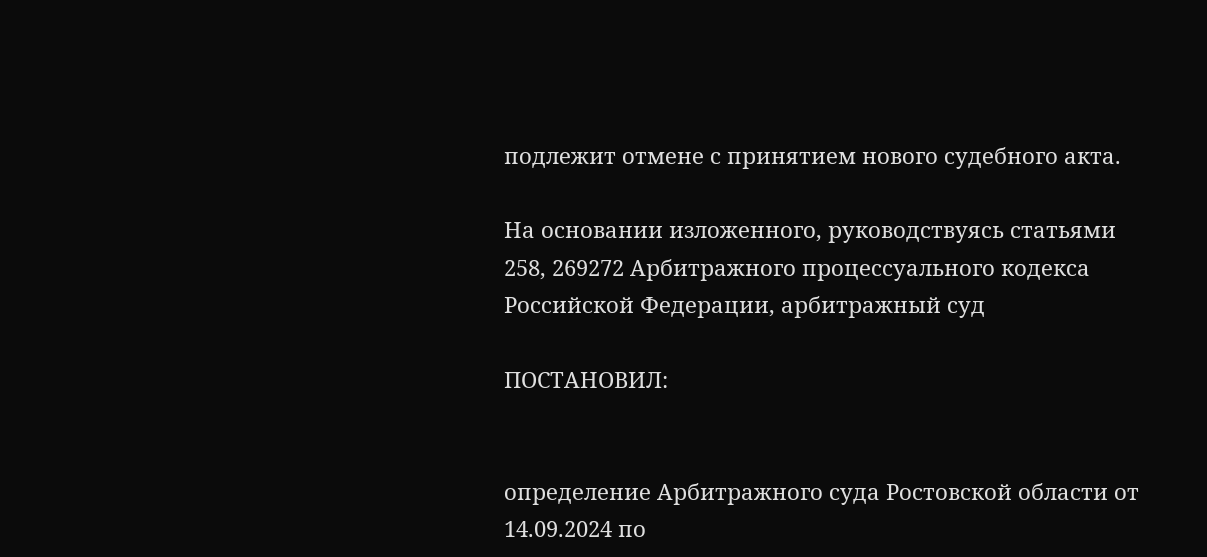подлежит отмене с принятием нового судебного акта.

На основании изложенного, руководствуясь статьями 258, 269272 Арбитражного процессуального кодекса Российской Федерации, арбитражный суд

ПОСТАНОВИЛ:


определение Арбитражного суда Ростовской области от 14.09.2024 по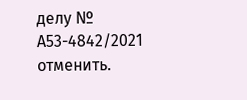делу № А53-4842/2021 отменить.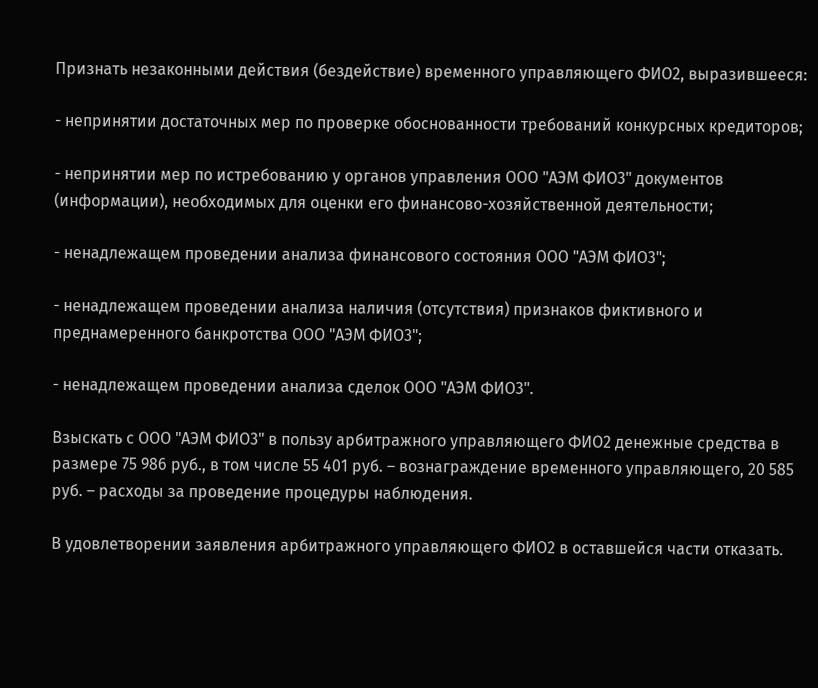Признать незаконными действия (бездействие) временного управляющего ФИО2, выразившееся:

- непринятии достаточных мер по проверке обоснованности требований конкурсных кредиторов;

- непринятии мер по истребованию у органов управления ООО "АЭМ ФИО3" документов (информации), необходимых для оценки его финансово-хозяйственной деятельности;

- ненадлежащем проведении анализа финансового состояния ООО "АЭМ ФИО3";

- ненадлежащем проведении анализа наличия (отсутствия) признаков фиктивного и преднамеренного банкротства ООО "АЭМ ФИО3";

- ненадлежащем проведении анализа сделок ООО "АЭМ ФИО3".

Взыскать с ООО "АЭМ ФИО3" в пользу арбитражного управляющего ФИО2 денежные средства в размере 75 986 руб., в том числе 55 401 руб. – вознаграждение временного управляющего, 20 585 руб. – расходы за проведение процедуры наблюдения.

В удовлетворении заявления арбитражного управляющего ФИО2 в оставшейся части отказать.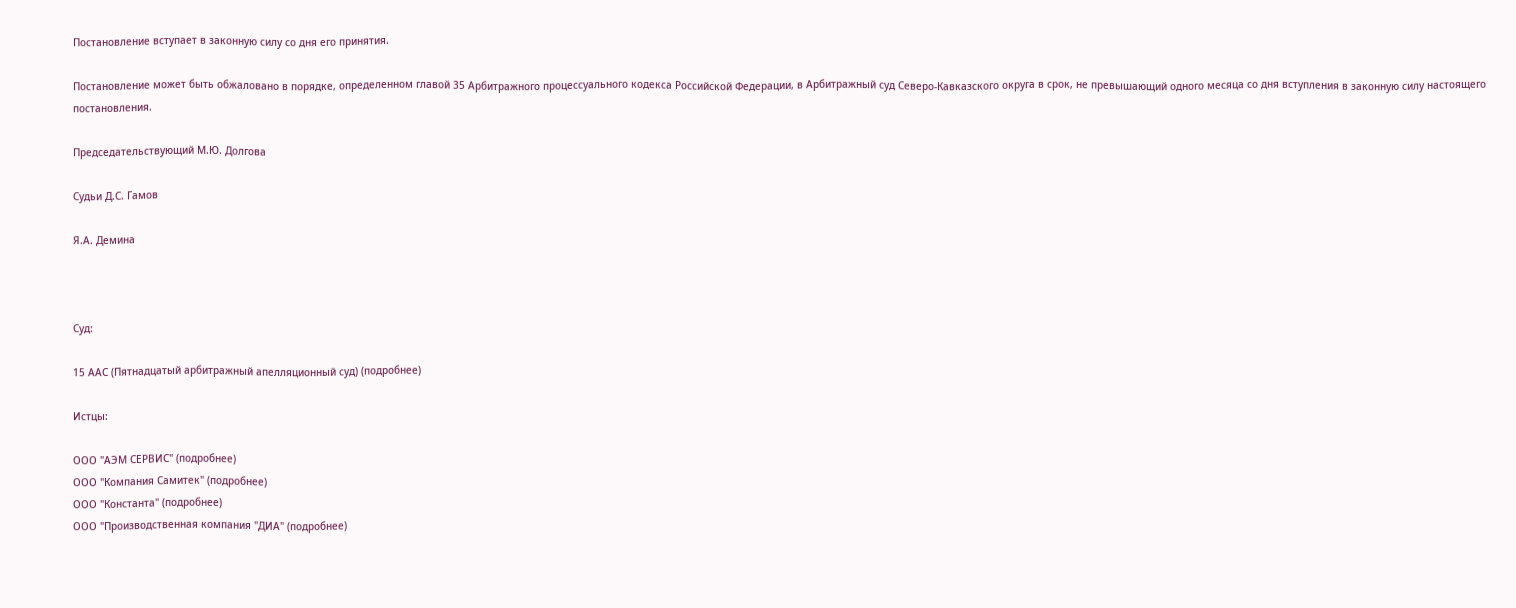Постановление вступает в законную силу со дня его принятия.

Постановление может быть обжаловано в порядке, определенном главой 35 Арбитражного процессуального кодекса Российской Федерации, в Арбитражный суд Северо-Кавказского округа в срок, не превышающий одного месяца со дня вступления в законную силу настоящего постановления.

Председательствующий М.Ю. Долгова

Судьи Д.С. Гамов

Я.А. Демина



Суд:

15 ААС (Пятнадцатый арбитражный апелляционный суд) (подробнее)

Истцы:

ООО "АЭМ СЕРВИС" (подробнее)
ООО "Компания Самитек" (подробнее)
ООО "Константа" (подробнее)
ООО "Производственная компания "ДИА" (подробнее)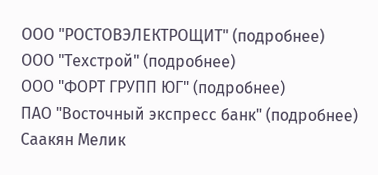ООО "РОСТОВЭЛЕКТРОЩИТ" (подробнее)
ООО "Техстрой" (подробнее)
ООО "ФОРТ ГРУПП ЮГ" (подробнее)
ПАО "Восточный экспресс банк" (подробнее)
Саакян Мелик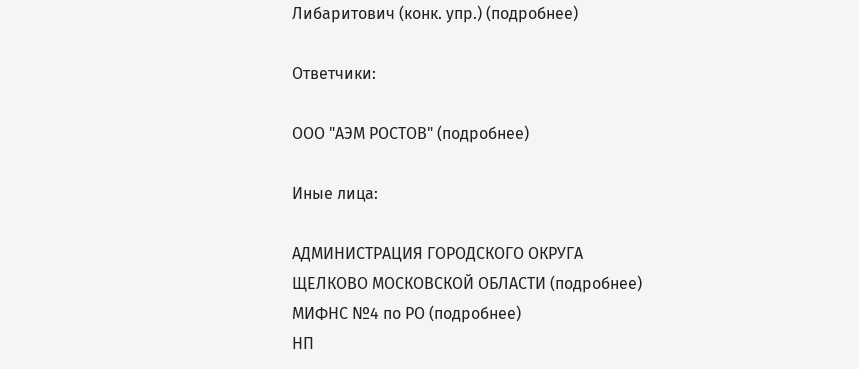Либаритович (конк. упр.) (подробнее)

Ответчики:

ООО "АЭМ РОСТОВ" (подробнее)

Иные лица:

АДМИНИСТРАЦИЯ ГОРОДСКОГО ОКРУГА ЩЕЛКОВО МОСКОВСКОЙ ОБЛАСТИ (подробнее)
МИФНС №4 по РО (подробнее)
НП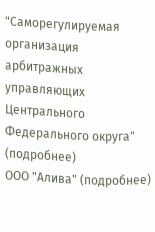"Саморегулируемая организация арбитражных управляющих Центрального Федерального округа" (подробнее)
ООО "Алива" (подробнее)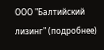ООО "Балтийский лизинг" (подробнее)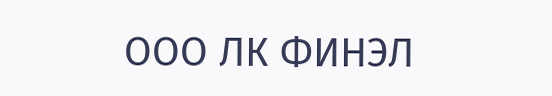ООО ЛК ФИНЭЛ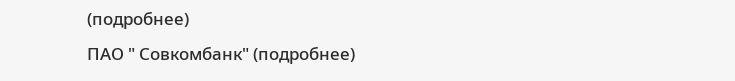(подробнее)
ПАО " Совкомбанк" (подробнее)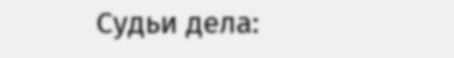Судьи дела: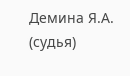Демина Я.А. (судья)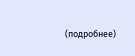(подробнее)